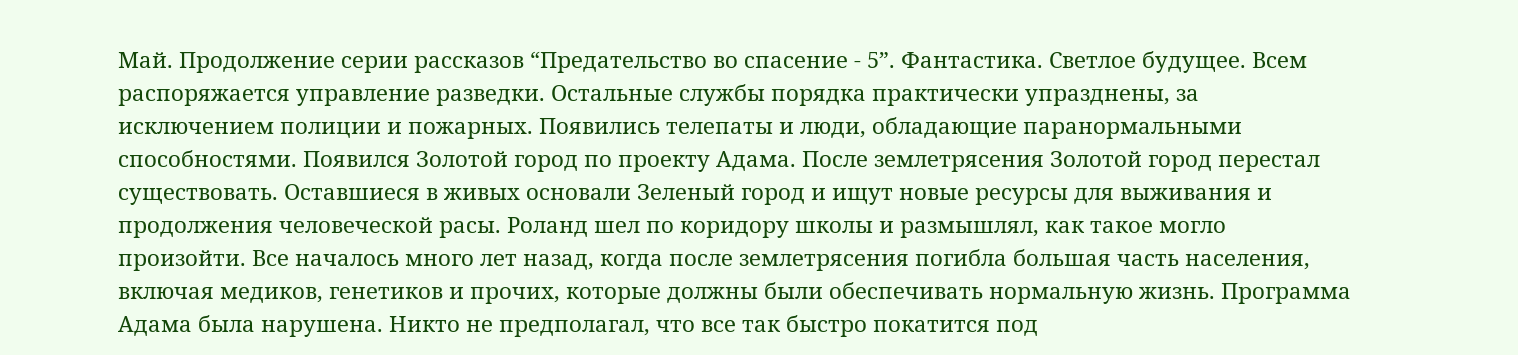Май. Продолжение серии рассказов “Предательство во спасение - 5”. Фантастика. Светлое будущее. Всем распоряжается управление разведки. Остальные службы порядка практически упразднены, за исключением полиции и пожарных. Появились телепаты и люди, обладающие паранормальными способностями. Появился Золотой город по проекту Адама. После землетрясения Золотой город перестал существовать. Оставшиеся в живых основали Зеленый город и ищут новые ресурсы для выживания и продолжения человеческой расы. Роланд шел по коридору школы и размышлял, как такое могло произойти. Все началось много лет назад, когда после землетрясения погибла большая часть населения, включая медиков, генетиков и прочих, которые должны были обеспечивать нормальную жизнь. Программа Адама была нарушена. Никто не предполагал, что все так быстро покатится под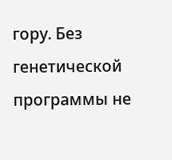гору. Без генетической программы не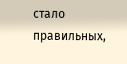стало правильных,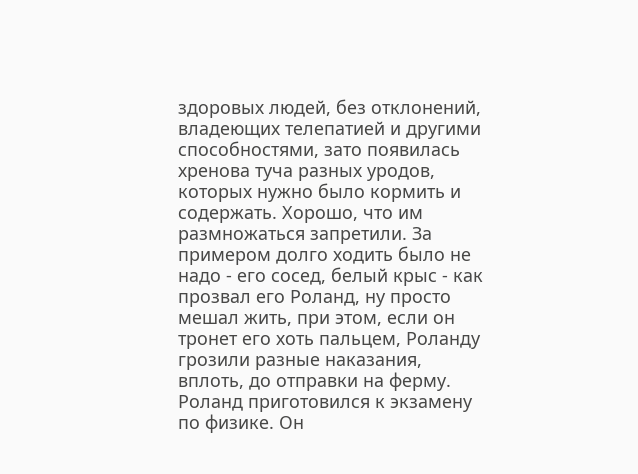здоровых людей, без отклонений, владеющих телепатией и другими способностями, зато появилась хренова туча разных уродов, которых нужно было кормить и содержать. Хорошо, что им размножаться запретили. За примером долго ходить было не надо - его сосед, белый крыс - как прозвал его Роланд, ну просто мешал жить, при этом, если он тронет его хоть пальцем, Роланду грозили разные наказания, вплоть, до отправки на ферму. Роланд приготовился к экзамену по физике. Он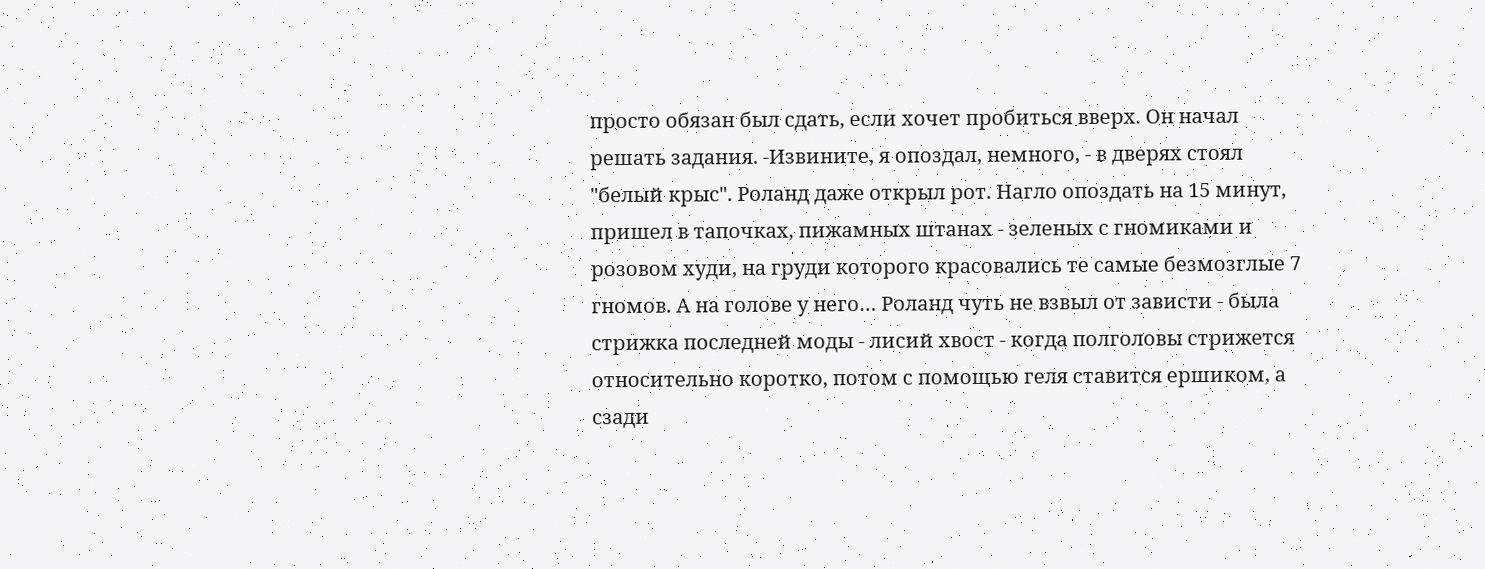просто обязан был сдать, если хочет пробиться вверх. Он начал решать задания. -Извините, я опоздал, немного, - в дверях стоял "белый крыс". Роланд даже открыл рот. Нагло опоздать на 15 минут, пришел в тапочках, пижамных штанах - зеленых с гномиками и розовом худи, на груди которого красовались те самые безмозглые 7 гномов. А на голове у него… Роланд чуть не взвыл от зависти - была стрижка последней моды - лисий хвост - когда полголовы стрижется относительно коротко, потом с помощью геля ставится ершиком, а сзади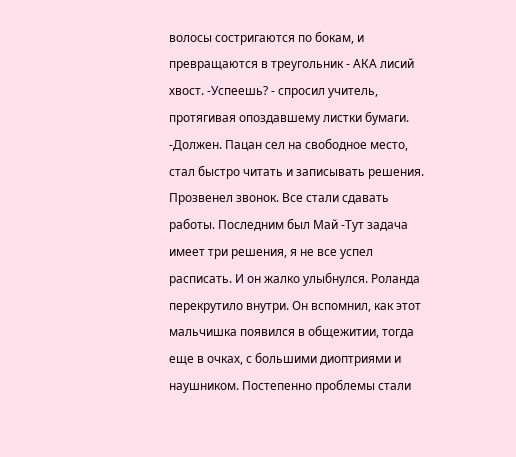волосы состригаются по бокам, и превращаются в треугольник - АКА лисий хвост. -Успеешь? - спросил учитель, протягивая опоздавшему листки бумаги. -Должен. Пацан сел на свободное место, стал быстро читать и записывать решения. Прозвенел звонок. Все стали сдавать работы. Последним был Май -Тут задача имеет три решения, я не все успел расписать. И он жалко улыбнулся. Роланда перекрутило внутри. Он вспомнил, как этот мальчишка появился в общежитии, тогда еще в очках, с большими диоптриями и наушником. Постепенно проблемы стали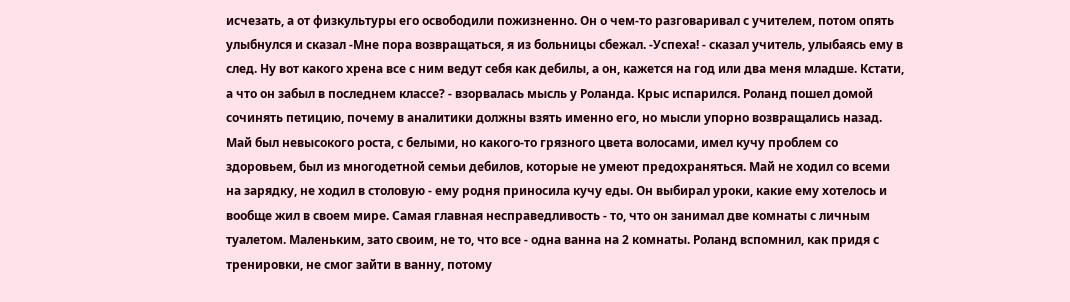исчезать, а от физкультуры его освободили пожизненно. Он о чем-то разговаривал с учителем, потом опять улыбнулся и сказал -Мне пора возвращаться, я из больницы сбежал. -Успеха! - сказал учитель, улыбаясь ему в след. Ну вот какого хрена все с ним ведут себя как дебилы, а он, кажется на год или два меня младше. Кстати, а что он забыл в последнем классе? - взорвалась мысль у Роланда. Крыс испарился. Роланд пошел домой сочинять петицию, почему в аналитики должны взять именно его, но мысли упорно возвращались назад. Май был невысокого роста, с белыми, но какого-то грязного цвета волосами, имел кучу проблем со здоровьем, был из многодетной семьи дебилов, которые не умеют предохраняться. Май не ходил со всеми на зарядку, не ходил в столовую - ему родня приносила кучу еды. Он выбирал уроки, какие ему хотелось и вообще жил в своем мире. Самая главная несправедливость - то, что он занимал две комнаты с личным туалетом. Маленьким, зато своим, не то, что все - одна ванна на 2 комнаты. Роланд вспомнил, как придя с тренировки, не смог зайти в ванну, потому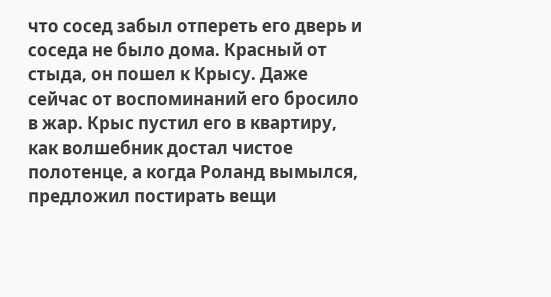что сосед забыл отпереть его дверь и соседа не было дома. Красный от стыда, он пошел к Крысу. Даже сейчас от воспоминаний его бросило в жар. Крыс пустил его в квартиру, как волшебник достал чистое полотенце, а когда Роланд вымылся, предложил постирать вещи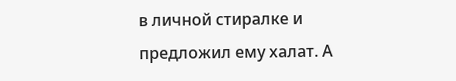в личной стиралке и предложил ему халат. А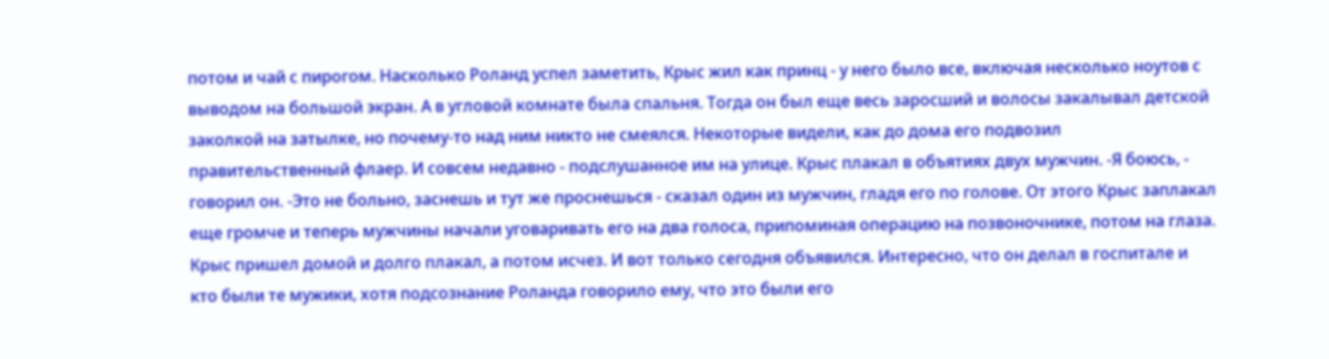потом и чай с пирогом. Насколько Роланд успел заметить, Крыс жил как принц - у него было все, включая несколько ноутов с выводом на большой экран. А в угловой комнате была спальня. Тогда он был еще весь заросший и волосы закалывал детской заколкой на затылке, но почему-то над ним никто не смеялся. Некоторые видели, как до дома его подвозил правительственный флаер. И совсем недавно - подслушанное им на улице. Крыс плакал в объятиях двух мужчин. -Я боюсь, - говорил он. -Это не больно, заснешь и тут же проснешься - сказал один из мужчин, гладя его по голове. От этого Крыс заплакал еще громче и теперь мужчины начали уговаривать его на два голоса, припоминая операцию на позвоночнике, потом на глаза. Крыс пришел домой и долго плакал, а потом исчез. И вот только сегодня объявился. Интересно, что он делал в госпитале и кто были те мужики, хотя подсознание Роланда говорило ему, что это были его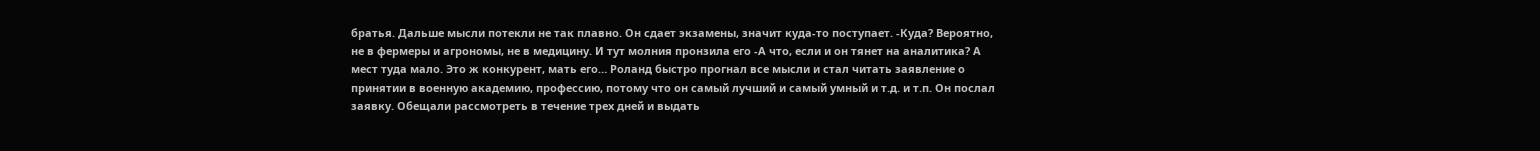братья. Дальше мысли потекли не так плавно. Он сдает экзамены, значит куда-то поступает. -Куда? Вероятно, не в фермеры и агрономы, не в медицину. И тут молния пронзила его -А что, если и он тянет на аналитика? А мест туда мало. Это ж конкурент, мать его… Роланд быстро прогнал все мысли и стал читать заявление о принятии в военную академию, профессию, потому что он самый лучший и самый умный и т.д. и т.п. Он послал заявку. Обещали рассмотреть в течение трех дней и выдать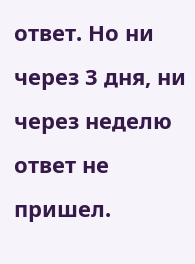ответ. Но ни через 3 дня, ни через неделю ответ не пришел.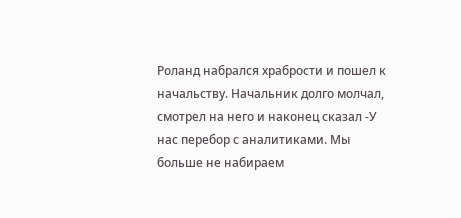Роланд набрался храбрости и пошел к начальству. Начальник долго молчал, смотрел на него и наконец сказал -У нас перебор с аналитиками. Мы больше не набираем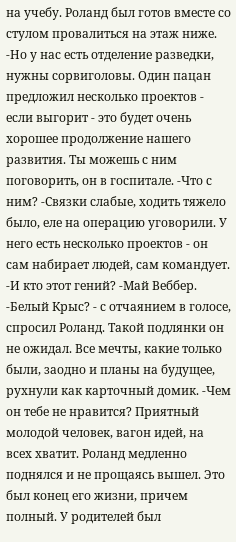на учебу. Роланд был готов вместе со стулом провалиться на этаж ниже. -Но у нас есть отделение разведки, нужны сорвиголовы. Один пацан предложил несколько проектов - если выгорит - это будет очень хорошее продолжение нашего развития. Ты можешь с ним поговорить, он в госпитале. -Что с ним? -Связки слабые, ходить тяжело было, еле на операцию уговорили. У него есть несколько проектов - он сам набирает людей, сам командует. -И кто этот гений? -Май Веббер. -Белый Крыс? - с отчаянием в голосе, спросил Роланд. Такой подлянки он не ожидал. Все мечты, какие только были, заодно и планы на будущее, рухнули как карточный домик. -Чем он тебе не нравится? Приятный молодой человек, вагон идей, на всех хватит. Роланд медленно поднялся и не прощаясь вышел. Это был конец его жизни, причем полный. У родителей был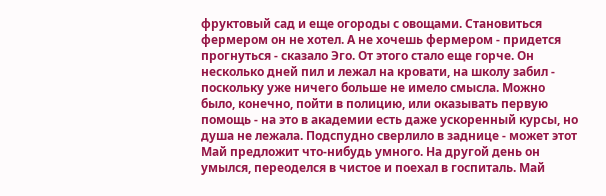фруктовый сад и еще огороды с овощами. Становиться фермером он не хотел. А не хочешь фермером - придется прогнуться - сказало Эго. От этого стало еще горче. Он несколько дней пил и лежал на кровати, на школу забил - поскольку уже ничего больше не имело смысла. Можно было, конечно, пойти в полицию, или оказывать первую помощь - на это в академии есть даже ускоренный курсы, но душа не лежала. Подспудно сверлило в заднице - может этот Май предложит что-нибудь умного. На другой день он умылся, переоделся в чистое и поехал в госпиталь. Май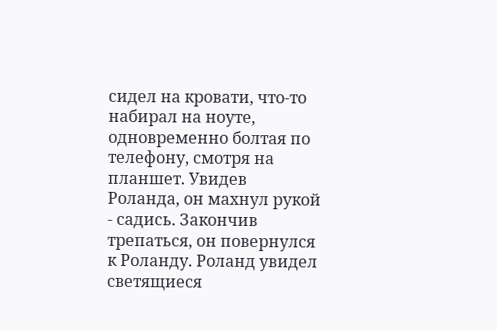сидел на кровати, что-то набирал на ноуте, одновременно болтая по телефону, смотря на планшет. Увидев Роланда, он махнул рукой - садись. Закончив трепаться, он повернулся к Роланду. Роланд увидел светящиеся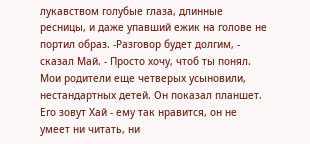лукавством голубые глаза, длинные ресницы, и даже упавший ежик на голове не портил образ. -Разговор будет долгим, - сказал Май. - Просто хочу, чтоб ты понял. Мои родители еще четверых усыновили, нестандартных детей. Он показал планшет. Его зовут Хай - ему так нравится, он не умеет ни читать, ни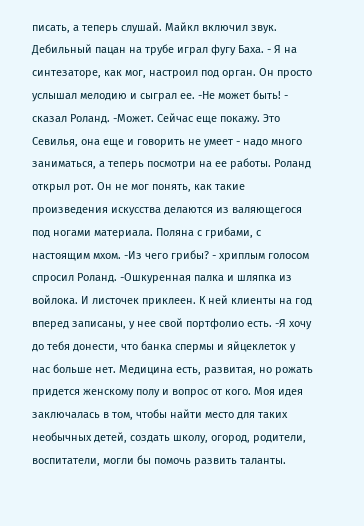писать, а теперь слушай. Майкл включил звук. Дебильный пацан на трубе играл фугу Баха. - Я на синтезаторе, как мог, настроил под орган. Он просто услышал мелодию и сыграл ее. -Не может быть! - сказал Роланд. -Может. Сейчас еще покажу. Это Севилья, она еще и говорить не умеет - надо много заниматься, а теперь посмотри на ее работы. Роланд открыл рот. Он не мог понять, как такие произведения искусства делаются из валяющегося под ногами материала. Поляна с грибами, с настоящим мхом. -Из чего грибы? - хриплым голосом спросил Роланд. -Ошкуренная палка и шляпка из войлока. И листочек приклеен. К ней клиенты на год вперед записаны, у нее свой портфолио есть. -Я хочу до тебя донести, что банка спермы и яйцеклеток у нас больше нет. Медицина есть, развитая, но рожать придется женскому полу и вопрос от кого. Моя идея заключалась в том, чтобы найти место для таких необычных детей, создать школу, огород, родители, воспитатели, могли бы помочь развить таланты.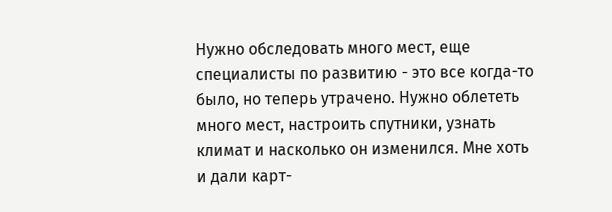Нужно обследовать много мест, еще специалисты по развитию - это все когда-то было, но теперь утрачено. Нужно облететь много мест, настроить спутники, узнать климат и насколько он изменился. Мне хоть и дали карт-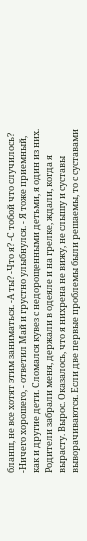бланш, не все хотят этим заниматься. -А ты? -Что я? -С тобой что случилось? -Ничего хорошего, - ответил Май и грустно улыбнулся. - Я тоже приемный, как и другие дети. Сломался кувез с недорощенными детьми, я один из них. Родители забрали меня, держали в одеяле и на грелке, ждали, когда я вырасту. Вырос. Оказалось, что я нихрена не вижу, не слышу и суставы выворачиваются. Если две первые проблемы были решаемы, то с суставами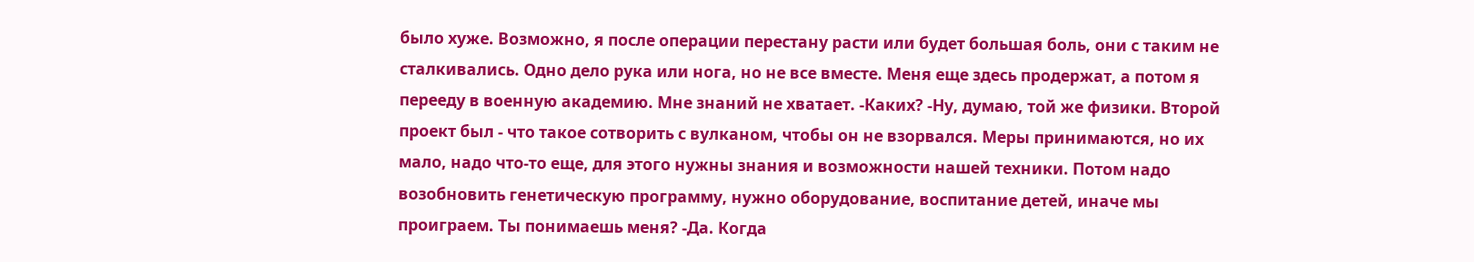было хуже. Возможно, я после операции перестану расти или будет большая боль, они с таким не сталкивались. Одно дело рука или нога, но не все вместе. Меня еще здесь продержат, а потом я перееду в военную академию. Мне знаний не хватает. -Каких? -Ну, думаю, той же физики. Второй проект был - что такое сотворить с вулканом, чтобы он не взорвался. Меры принимаются, но их мало, надо что-то еще, для этого нужны знания и возможности нашей техники. Потом надо возобновить генетическую программу, нужно оборудование, воспитание детей, иначе мы проиграем. Ты понимаешь меня? -Да. Когда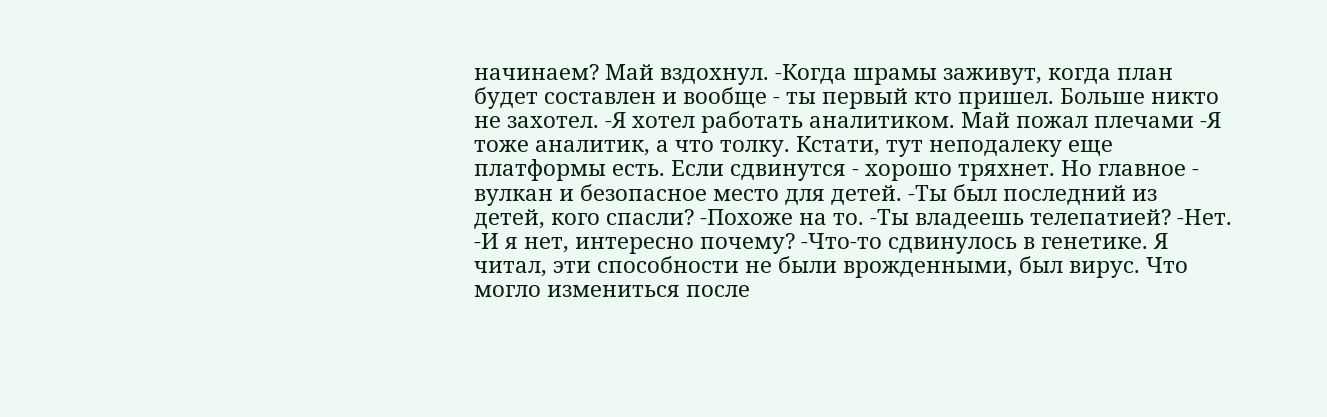начинаем? Май вздохнул. -Когда шрамы заживут, когда план будет составлен и вообще - ты первый кто пришел. Больше никто не захотел. -Я хотел работать аналитиком. Май пожал плечами -Я тоже аналитик, а что толку. Кстати, тут неподалеку еще платформы есть. Если сдвинутся - хорошо тряхнет. Но главное - вулкан и безопасное место для детей. -Ты был последний из детей, кого спасли? -Похоже на то. -Ты владеешь телепатией? -Нет. -И я нет, интересно почему? -Что-то сдвинулось в генетике. Я читал, эти способности не были врожденными, был вирус. Что могло измениться после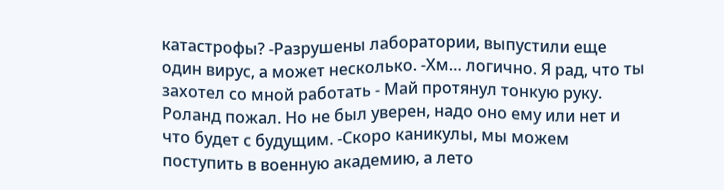катастрофы? -Разрушены лаборатории, выпустили еще один вирус, а может несколько. -Хм… логично. Я рад, что ты захотел со мной работать - Май протянул тонкую руку. Роланд пожал. Но не был уверен, надо оно ему или нет и что будет с будущим. -Скоро каникулы, мы можем поступить в военную академию, а лето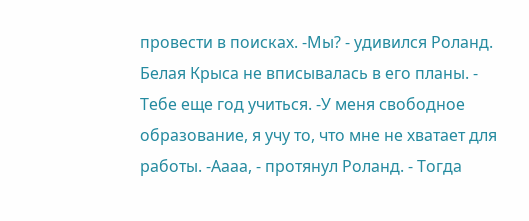провести в поисках. -Мы? - удивился Роланд. Белая Крыса не вписывалась в его планы. - Тебе еще год учиться. -У меня свободное образование, я учу то, что мне не хватает для работы. -Аааа, - протянул Роланд. - Тогда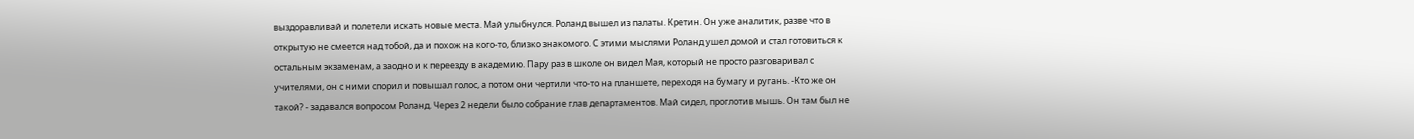выздоравливай и полетели искать новые места. Май улыбнулся. Роланд вышел из палаты. Кретин. Он уже аналитик, разве что в открытую не смеется над тобой, да и похож на кого-то, близко знакомого. С этими мыслями Роланд ушел домой и стал готовиться к остальным экзаменам, а заодно и к переезду в академию. Пару раз в школе он видел Мая, который не просто разговаривал с учителями, он с ними спорил и повышал голос, а потом они чертили что-то на планшете, переходя на бумагу и ругань. -Кто же он такой? - задавался вопросом Роланд. Через 2 недели было собрание глав департаментов. Май сидел, проглотив мышь. Он там был не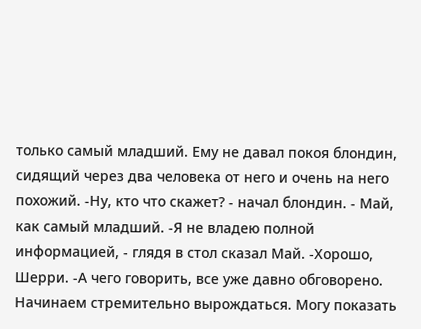только самый младший. Ему не давал покоя блондин, сидящий через два человека от него и очень на него похожий. -Ну, кто что скажет? - начал блондин. - Май, как самый младший. -Я не владею полной информацией, - глядя в стол сказал Май. -Хорошо, Шерри. -А чего говорить, все уже давно обговорено. Начинаем стремительно вырождаться. Могу показать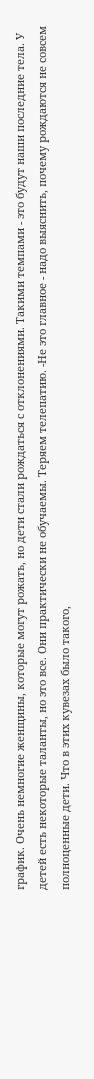график. Очень немногие женщины, которые могут рожать, но дети стали рождаться с отклонениями. Такими темпами - это будут наши последние тела. У детей есть некоторые таланты, но это все. Они практически не обучаемы. Теряем телепатию. -Не это главное - надо выяснить, почему рождаются не совсем полноценные дети. Что в этих кувезах было такого,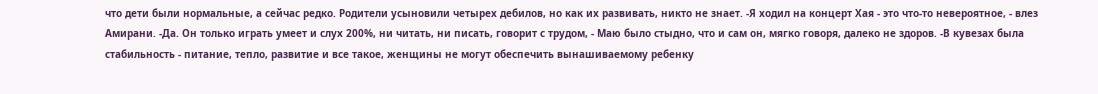что дети были нормальные, а сейчас редко. Родители усыновили четырех дебилов, но как их развивать, никто не знает. -Я ходил на концерт Хая - это что-то невероятное, - влез Амирани. -Да. Он только играть умеет и слух 200%, ни читать, ни писать, говорит с трудом, - Маю было стыдно, что и сам он, мягко говоря, далеко не здоров. -В кувезах была стабильность - питание, тепло, развитие и все такое, женщины не могут обеспечить вынашиваемому ребенку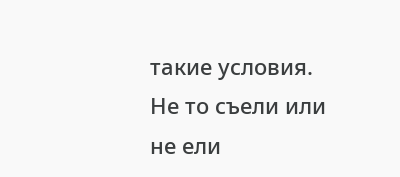такие условия. Не то съели или не ели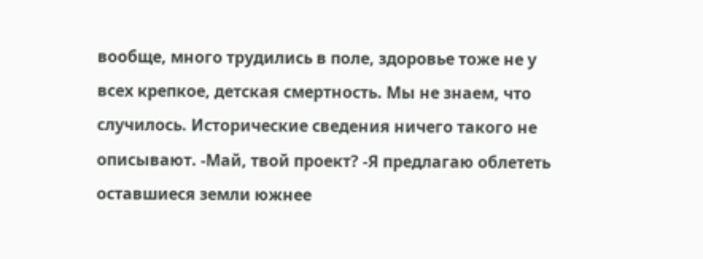вообще, много трудились в поле, здоровье тоже не у всех крепкое, детская смертность. Мы не знаем, что случилось. Исторические сведения ничего такого не описывают. -Май, твой проект? -Я предлагаю облететь оставшиеся земли южнее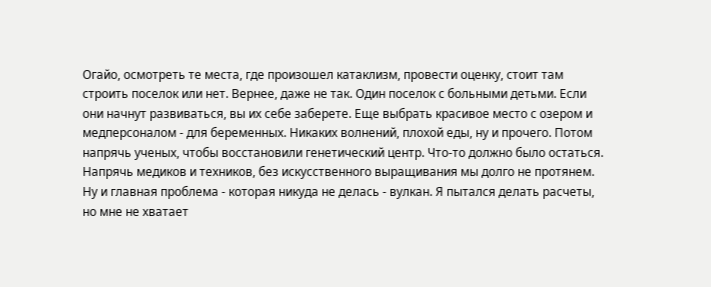Огайо, осмотреть те места, где произошел катаклизм, провести оценку, стоит там строить поселок или нет. Вернее, даже не так. Один поселок с больными детьми. Если они начнут развиваться, вы их себе заберете. Еще выбрать красивое место с озером и медперсоналом - для беременных. Никаких волнений, плохой еды, ну и прочего. Потом напрячь ученых, чтобы восстановили генетический центр. Что-то должно было остаться. Напрячь медиков и техников, без искусственного выращивания мы долго не протянем. Ну и главная проблема - которая никуда не делась - вулкан. Я пытался делать расчеты, но мне не хватает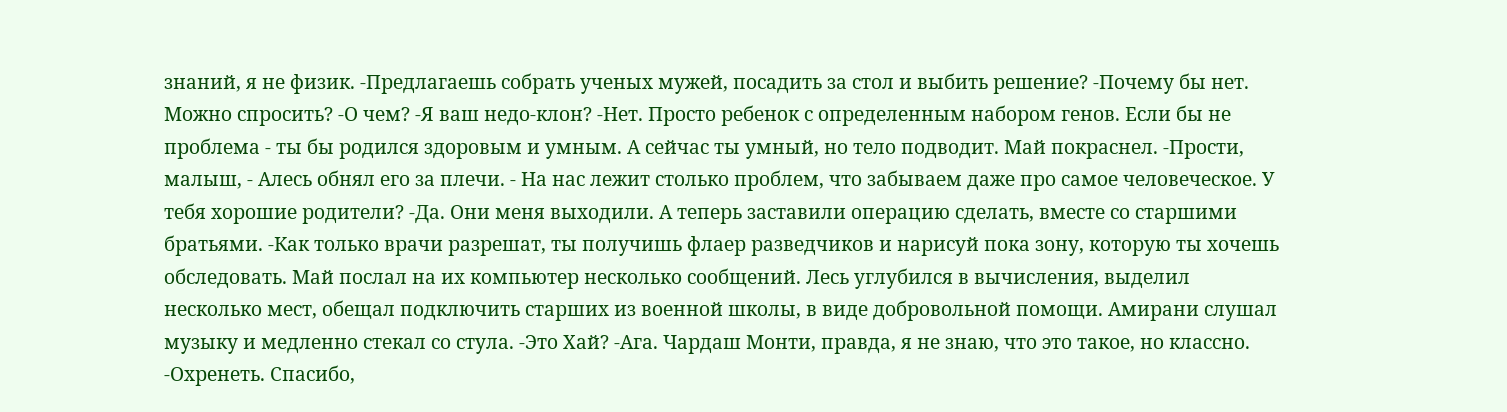знаний, я не физик. -Предлагаешь собрать ученых мужей, посадить за стол и выбить решение? -Почему бы нет. Можно спросить? -О чем? -Я ваш недо-клон? -Нет. Просто ребенок с определенным набором генов. Если бы не проблема - ты бы родился здоровым и умным. А сейчас ты умный, но тело подводит. Май покраснел. -Прости, малыш, - Алесь обнял его за плечи. - На нас лежит столько проблем, что забываем даже про самое человеческое. У тебя хорошие родители? -Да. Они меня выходили. А теперь заставили операцию сделать, вместе со старшими братьями. -Как только врачи разрешат, ты получишь флаер разведчиков и нарисуй пока зону, которую ты хочешь обследовать. Май послал на их компьютер несколько сообщений. Лесь углубился в вычисления, выделил несколько мест, обещал подключить старших из военной школы, в виде добровольной помощи. Амирани слушал музыку и медленно стекал со стула. -Это Хай? -Ага. Чардаш Монти, правда, я не знаю, что это такое, но классно. -Охренеть. Спасибо,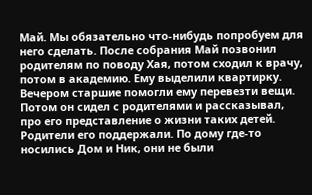Май. Мы обязательно что-нибудь попробуем для него сделать. После собрания Май позвонил родителям по поводу Хая, потом сходил к врачу, потом в академию. Ему выделили квартирку. Вечером старшие помогли ему перевезти вещи. Потом он сидел с родителями и рассказывал, про его представление о жизни таких детей. Родители его поддержали. По дому где-то носились Дом и Ник, они не были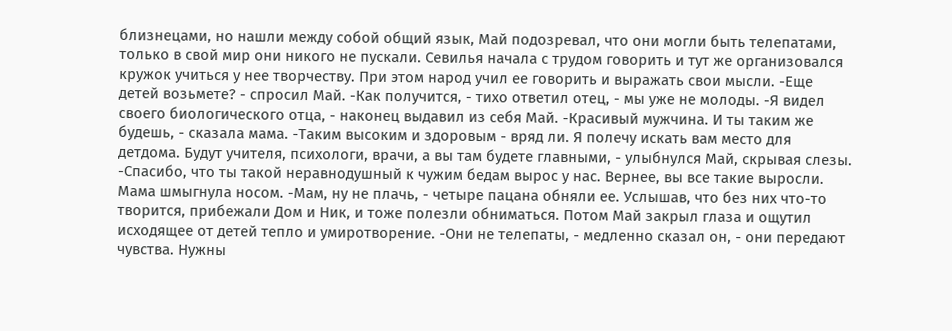близнецами, но нашли между собой общий язык, Май подозревал, что они могли быть телепатами, только в свой мир они никого не пускали. Севилья начала с трудом говорить и тут же организовался кружок учиться у нее творчеству. При этом народ учил ее говорить и выражать свои мысли. -Еще детей возьмете? - спросил Май. -Как получится, - тихо ответил отец, - мы уже не молоды. -Я видел своего биологического отца, - наконец выдавил из себя Май. -Красивый мужчина. И ты таким же будешь, - сказала мама. -Таким высоким и здоровым - вряд ли. Я полечу искать вам место для детдома. Будут учителя, психологи, врачи, а вы там будете главными, - улыбнулся Май, скрывая слезы. -Спасибо, что ты такой неравнодушный к чужим бедам вырос у нас. Вернее, вы все такие выросли. Мама шмыгнула носом. -Мам, ну не плачь, - четыре пацана обняли ее. Услышав, что без них что-то творится, прибежали Дом и Ник, и тоже полезли обниматься. Потом Май закрыл глаза и ощутил исходящее от детей тепло и умиротворение. -Они не телепаты, - медленно сказал он, - они передают чувства. Нужны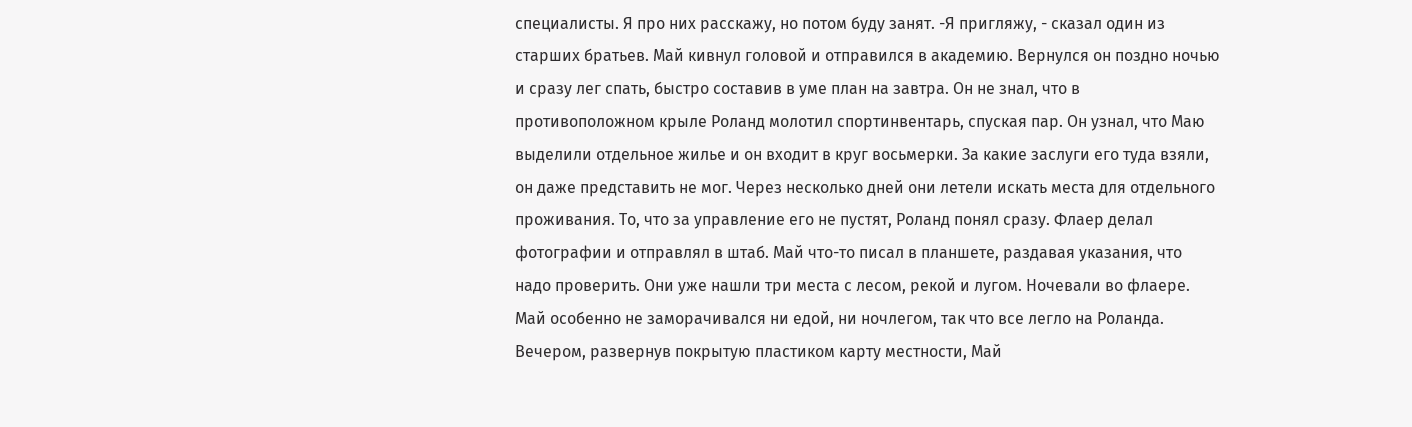специалисты. Я про них расскажу, но потом буду занят. -Я пригляжу, - сказал один из старших братьев. Май кивнул головой и отправился в академию. Вернулся он поздно ночью и сразу лег спать, быстро составив в уме план на завтра. Он не знал, что в противоположном крыле Роланд молотил спортинвентарь, спуская пар. Он узнал, что Маю выделили отдельное жилье и он входит в круг восьмерки. За какие заслуги его туда взяли, он даже представить не мог. Через несколько дней они летели искать места для отдельного проживания. То, что за управление его не пустят, Роланд понял сразу. Флаер делал фотографии и отправлял в штаб. Май что-то писал в планшете, раздавая указания, что надо проверить. Они уже нашли три места с лесом, рекой и лугом. Ночевали во флаере. Май особенно не заморачивался ни едой, ни ночлегом, так что все легло на Роланда. Вечером, развернув покрытую пластиком карту местности, Май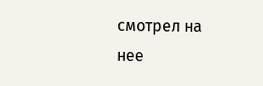смотрел на нее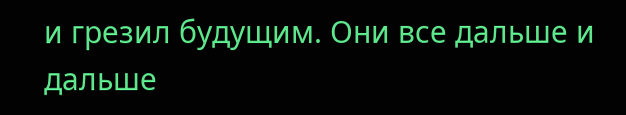и грезил будущим. Они все дальше и дальше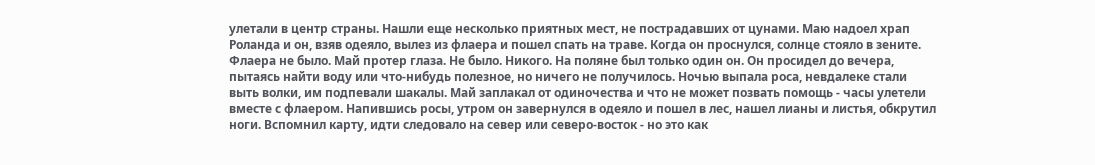улетали в центр страны. Нашли еще несколько приятных мест, не пострадавших от цунами. Маю надоел храп Роланда и он, взяв одеяло, вылез из флаера и пошел спать на траве. Когда он проснулся, солнце стояло в зените. Флаера не было. Май протер глаза. Не было. Никого. На поляне был только один он. Он просидел до вечера, пытаясь найти воду или что-нибудь полезное, но ничего не получилось. Ночью выпала роса, невдалеке стали выть волки, им подпевали шакалы. Май заплакал от одиночества и что не может позвать помощь - часы улетели вместе с флаером. Напившись росы, утром он завернулся в одеяло и пошел в лес, нашел лианы и листья, обкрутил ноги. Вспомнил карту, идти следовало на север или северо-восток - но это как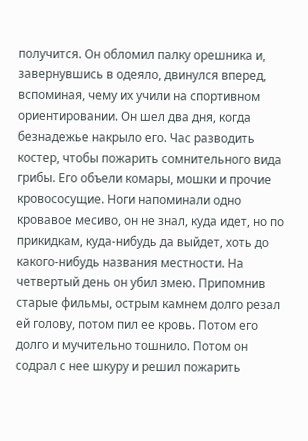получится. Он обломил палку орешника и, завернувшись в одеяло, двинулся вперед, вспоминая, чему их учили на спортивном ориентировании. Он шел два дня, когда безнадежье накрыло его. Час разводить костер, чтобы пожарить сомнительного вида грибы. Его объели комары, мошки и прочие кровососущие. Ноги напоминали одно кровавое месиво, он не знал, куда идет, но по прикидкам, куда-нибудь да выйдет, хоть до какого-нибудь названия местности. На четвертый день он убил змею. Припомнив старые фильмы, острым камнем долго резал ей голову, потом пил ее кровь. Потом его долго и мучительно тошнило. Потом он содрал с нее шкуру и решил пожарить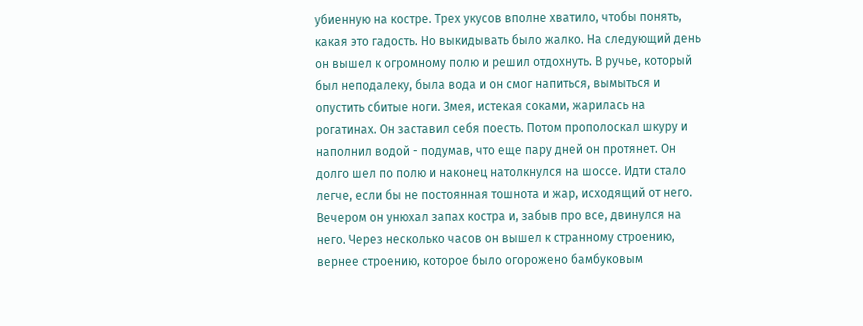убиенную на костре. Трех укусов вполне хватило, чтобы понять, какая это гадость. Но выкидывать было жалко. На следующий день он вышел к огромному полю и решил отдохнуть. В ручье, который был неподалеку, была вода и он смог напиться, вымыться и опустить сбитые ноги. Змея, истекая соками, жарилась на рогатинах. Он заставил себя поесть. Потом прополоскал шкуру и наполнил водой - подумав, что еще пару дней он протянет. Он долго шел по полю и наконец натолкнулся на шоссе. Идти стало легче, если бы не постоянная тошнота и жар, исходящий от него. Вечером он унюхал запах костра и, забыв про все, двинулся на него. Через несколько часов он вышел к странному строению, вернее строению, которое было огорожено бамбуковым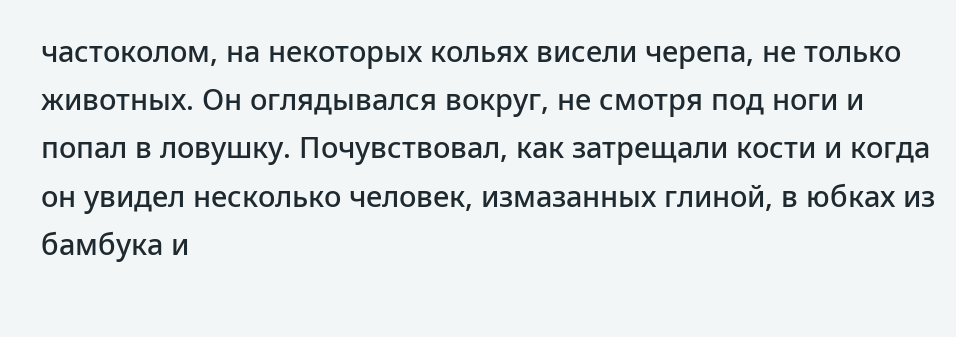частоколом, на некоторых кольях висели черепа, не только животных. Он оглядывался вокруг, не смотря под ноги и попал в ловушку. Почувствовал, как затрещали кости и когда он увидел несколько человек, измазанных глиной, в юбках из бамбука и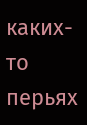каких-то перьях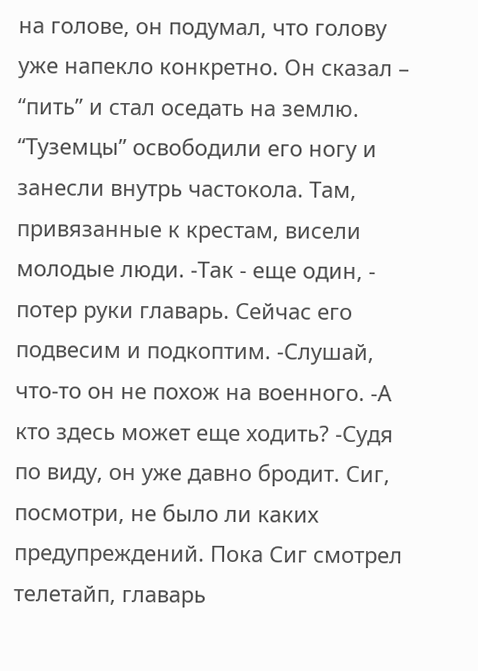на голове, он подумал, что голову уже напекло конкретно. Он сказал – “пить” и стал оседать на землю. “Туземцы” освободили его ногу и занесли внутрь частокола. Там, привязанные к крестам, висели молодые люди. -Так - еще один, - потер руки главарь. Сейчас его подвесим и подкоптим. -Слушай, что-то он не похож на военного. -А кто здесь может еще ходить? -Судя по виду, он уже давно бродит. Сиг, посмотри, не было ли каких предупреждений. Пока Сиг смотрел телетайп, главарь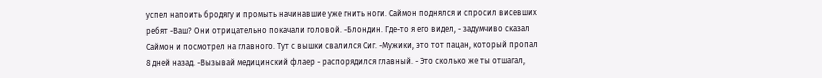успел напоить бродягу и промыть начинавшие уже гнить ноги. Саймон поднялся и спросил висевших ребят -Ваш? Они отрицательно покачали головой. -Блондин. Где-то я его видел, - задумчиво сказал Саймон и посмотрел на главного. Тут с вышки свалился Сиг. -Мужики, это тот пацан, который пропал 8 дней назад. -Вызывай медицинский флаер - распорядился главный. - Это сколько же ты отшагал,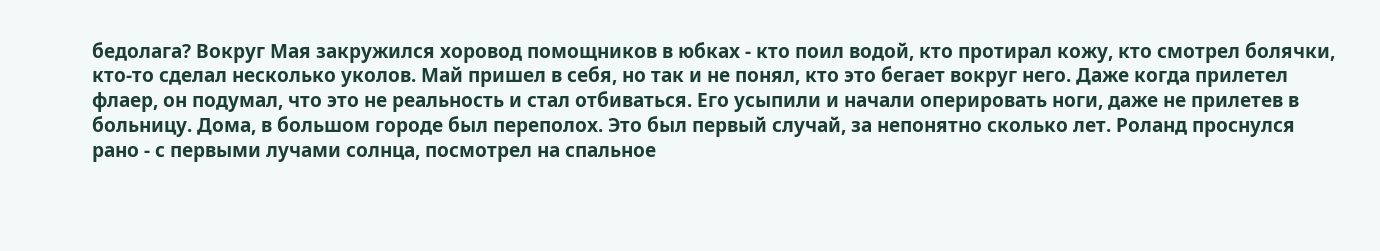бедолага? Вокруг Мая закружился хоровод помощников в юбках - кто поил водой, кто протирал кожу, кто смотрел болячки, кто-то сделал несколько уколов. Май пришел в себя, но так и не понял, кто это бегает вокруг него. Даже когда прилетел флаер, он подумал, что это не реальность и стал отбиваться. Его усыпили и начали оперировать ноги, даже не прилетев в больницу. Дома, в большом городе был переполох. Это был первый случай, за непонятно сколько лет. Роланд проснулся рано - с первыми лучами солнца, посмотрел на спальное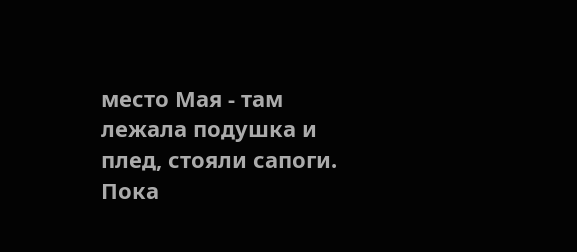место Мая - там лежала подушка и плед, стояли сапоги. Пока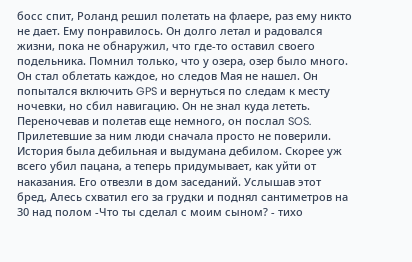босс спит, Роланд решил полетать на флаере, раз ему никто не дает. Ему понравилось. Он долго летал и радовался жизни, пока не обнаружил, что где-то оставил своего подельника. Помнил только, что у озера, озер было много. Он стал облетать каждое, но следов Мая не нашел. Он попытался включить GPS и вернуться по следам к месту ночевки, но сбил навигацию. Он не знал куда лететь. Переночевав и полетав еще немного, он послал SOS. Прилетевшие за ним люди сначала просто не поверили. История была дебильная и выдумана дебилом. Скорее уж всего убил пацана, а теперь придумывает, как уйти от наказания. Его отвезли в дом заседаний. Услышав этот бред, Алесь схватил его за грудки и поднял сантиметров на 30 над полом -Что ты сделал с моим сыном? - тихо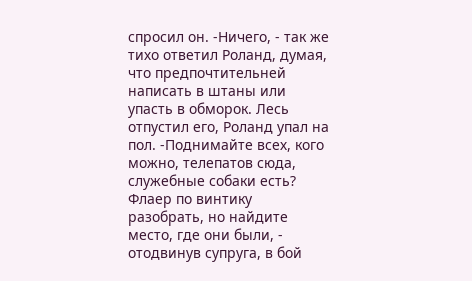спросил он. -Ничего, - так же тихо ответил Роланд, думая, что предпочтительней написать в штаны или упасть в обморок. Лесь отпустил его, Роланд упал на пол. -Поднимайте всех, кого можно, телепатов сюда, служебные собаки есть? Флаер по винтику разобрать, но найдите место, где они были, - отодвинув супруга, в бой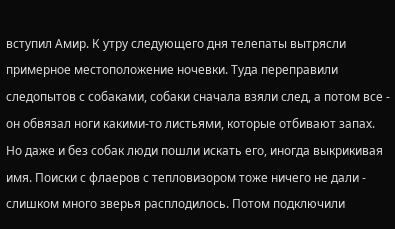вступил Амир. К утру следующего дня телепаты вытрясли примерное местоположение ночевки. Туда переправили следопытов с собаками, собаки сначала взяли след, а потом все - он обвязал ноги какими-то листьями, которые отбивают запах. Но даже и без собак люди пошли искать его, иногда выкрикивая имя. Поиски с флаеров с тепловизором тоже ничего не дали - слишком много зверья расплодилось. Потом подключили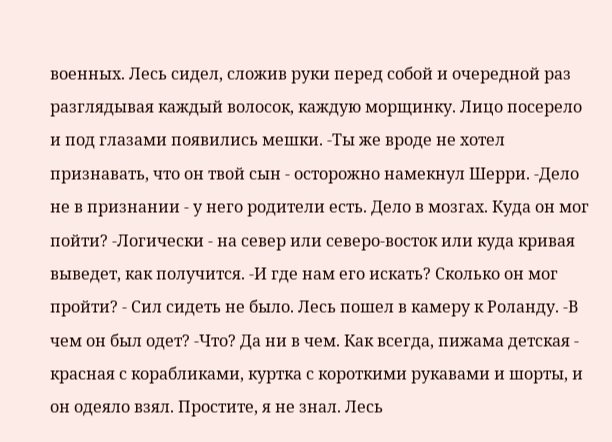военных. Лесь сидел, сложив руки перед собой и очередной раз разглядывая каждый волосок, каждую морщинку. Лицо посерело и под глазами появились мешки. -Ты же вроде не хотел признавать, что он твой сын - осторожно намекнул Шерри. -Дело не в признании - у него родители есть. Дело в мозгах. Куда он мог пойти? -Логически - на север или северо-восток или куда кривая выведет, как получится. -И где нам его искать? Сколько он мог пройти? - Сил сидеть не было. Лесь пошел в камеру к Роланду. -В чем он был одет? -Что? Да ни в чем. Как всегда, пижама детская - красная с корабликами, куртка с короткими рукавами и шорты, и он одеяло взял. Простите, я не знал. Лесь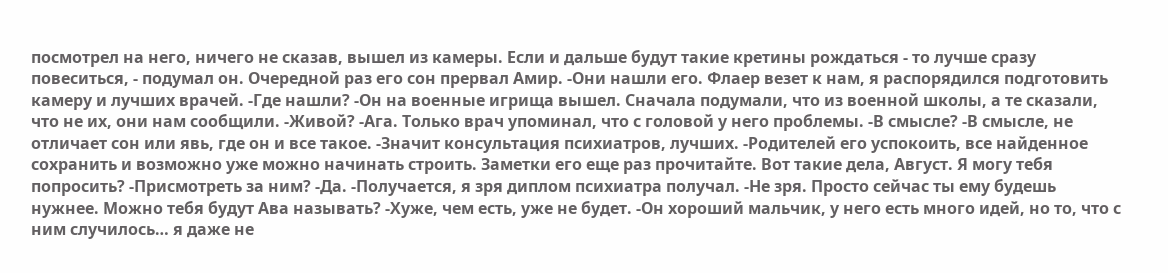посмотрел на него, ничего не сказав, вышел из камеры. Если и дальше будут такие кретины рождаться - то лучше сразу повеситься, - подумал он. Очередной раз его сон прервал Амир. -Они нашли его. Флаер везет к нам, я распорядился подготовить камеру и лучших врачей. -Где нашли? -Он на военные игрища вышел. Сначала подумали, что из военной школы, а те сказали, что не их, они нам сообщили. -Живой? -Ага. Только врач упоминал, что с головой у него проблемы. -В смысле? -В смысле, не отличает сон или явь, где он и все такое. -Значит консультация психиатров, лучших. -Родителей его успокоить, все найденное сохранить и возможно уже можно начинать строить. Заметки его еще раз прочитайте. Вот такие дела, Август. Я могу тебя попросить? -Присмотреть за ним? -Да. -Получается, я зря диплом психиатра получал. -Не зря. Просто сейчас ты ему будешь нужнее. Можно тебя будут Ава называть? -Хуже, чем есть, уже не будет. -Он хороший мальчик, у него есть много идей, но то, что с ним случилось… я даже не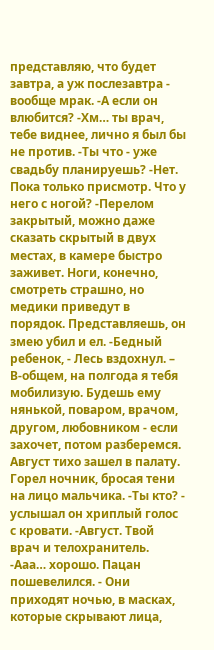представляю, что будет завтра, а уж послезавтра - вообще мрак. -А если он влюбится? -Хм… ты врач, тебе виднее, лично я был бы не против. -Ты что - уже свадьбу планируешь? -Нет. Пока только присмотр. Что у него с ногой? -Перелом закрытый, можно даже сказать скрытый в двух местах, в камере быстро заживет. Ноги, конечно, смотреть страшно, но медики приведут в порядок. Представляешь, он змею убил и ел. -Бедный ребенок, - Лесь вздохнул. – В-общем, на полгода я тебя мобилизую. Будешь ему нянькой, поваром, врачом, другом, любовником - если захочет, потом разберемся. Август тихо зашел в палату. Горел ночник, бросая тени на лицо мальчика. -Ты кто? - услышал он хриплый голос с кровати. -Август. Твой врач и телохранитель. -Ааа… хорошо. Пацан пошевелился. - Они приходят ночью, в масках, которые скрывают лица,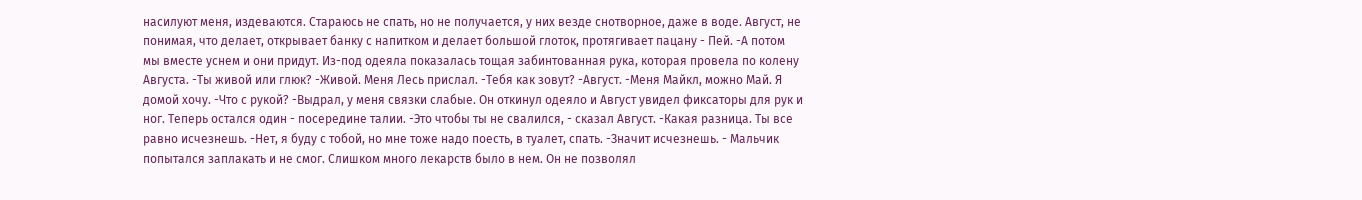насилуют меня, издеваются. Стараюсь не спать, но не получается, у них везде снотворное, даже в воде. Август, не понимая, что делает, открывает банку с напитком и делает большой глоток, протягивает пацану - Пей. -А потом мы вместе уснем и они придут. Из-под одеяла показалась тощая забинтованная рука, которая провела по колену Августа. -Ты живой или глюк? -Живой. Меня Лесь прислал. -Тебя как зовут? -Август. -Меня Майкл, можно Май. Я домой хочу. -Что с рукой? -Выдрал, у меня связки слабые. Он откинул одеяло и Август увидел фиксаторы для рук и ног. Теперь остался один - посередине талии. -Это чтобы ты не свалился, - сказал Август. -Какая разница. Ты все равно исчезнешь. -Нет, я буду с тобой, но мне тоже надо поесть, в туалет, спать. -Значит исчезнешь. - Мальчик попытался заплакать и не смог. Слишком много лекарств было в нем. Он не позволял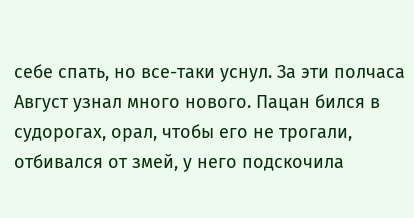себе спать, но все-таки уснул. За эти полчаса Август узнал много нового. Пацан бился в судорогах, орал, чтобы его не трогали, отбивался от змей, у него подскочила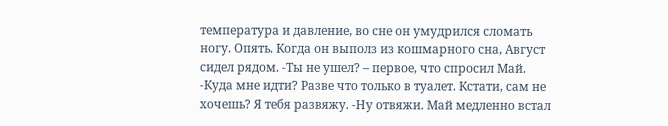температура и давление, во сне он умудрился сломать ногу. Опять. Когда он выполз из кошмарного сна, Август сидел рядом. -Ты не ушел? – первое, что спросил Май. -Куда мне идти? Разве что только в туалет. Кстати, сам не хочешь? Я тебя развяжу. -Ну отвяжи. Май медленно встал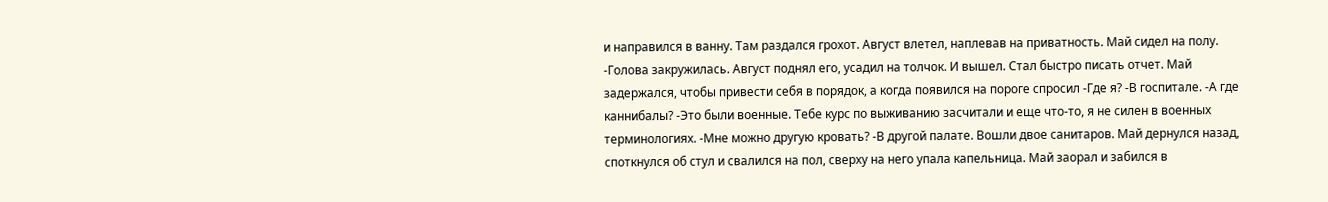и направился в ванну. Там раздался грохот. Август влетел, наплевав на приватность. Май сидел на полу. -Голова закружилась. Август поднял его, усадил на толчок. И вышел. Стал быстро писать отчет. Май задержался, чтобы привести себя в порядок, а когда появился на пороге спросил -Где я? -В госпитале. -А где каннибалы? -Это были военные. Тебе курс по выживанию засчитали и еще что-то, я не силен в военных терминологиях. -Мне можно другую кровать? -В другой палате. Вошли двое санитаров. Май дернулся назад, споткнулся об стул и свалился на пол, сверху на него упала капельница. Май заорал и забился в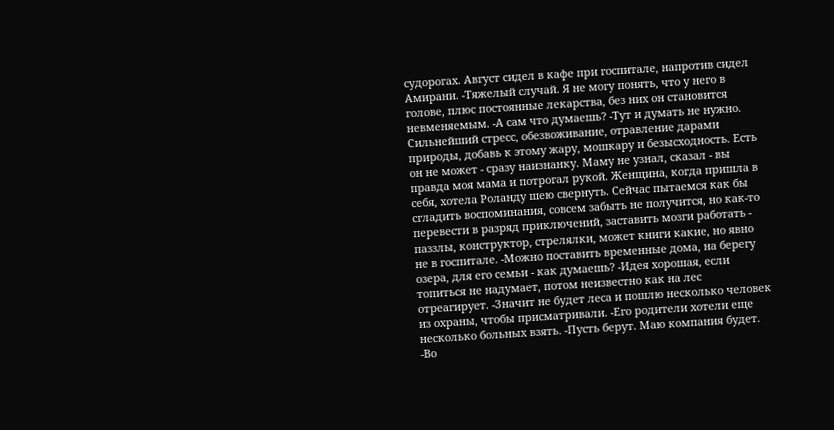судорогах. Август сидел в кафе при госпитале, напротив сидел Амирани. -Тяжелый случай. Я не могу понять, что у него в голове, плюс постоянные лекарства, без них он становится невменяемым. -А сам что думаешь? -Тут и думать не нужно. Сильнейший стресс, обезвоживание, отравление дарами природы, добавь к этому жару, мошкару и безысходность. Есть он не может - сразу наизнанку. Маму не узнал, сказал - вы правда моя мама и потрогал рукой. Женщина, когда пришла в себя, хотела Роланду шею свернуть. Сейчас пытаемся как бы сгладить воспоминания, совсем забыть не получится, но как-то перевести в разряд приключений, заставить мозги работать - паззлы, конструктор, стрелялки, может книги какие, но явно не в госпитале. -Можно поставить временные дома, на берегу озера, для его семьи - как думаешь? -Идея хорошая, если топиться не надумает, потом неизвестно как на лес отреагирует. -Значит не будет леса и пошлю несколько человек из охраны, чтобы присматривали. -Его родители хотели еще несколько больных взять. -Пусть берут. Маю компания будет. -Во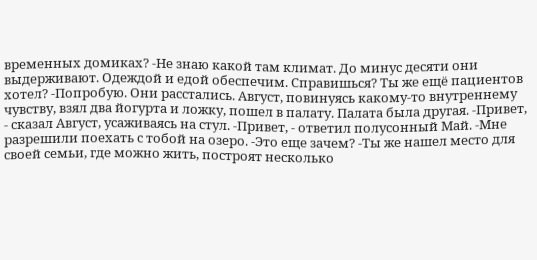временных домиках? -Не знаю какой там климат. До минус десяти они выдерживают. Одеждой и едой обеспечим. Справишься? Ты же ещё пациентов хотел? -Попробую. Они расстались. Август, повинуясь какому-то внутреннему чувству, взял два йогурта и ложку, пошел в палату. Палата была другая. -Привет, - сказал Август, усаживаясь на стул. -Привет, - ответил полусонный Май. -Мне разрешили поехать с тобой на озеро. -Это еще зачем? -Ты же нашел место для своей семьи, где можно жить, построят несколько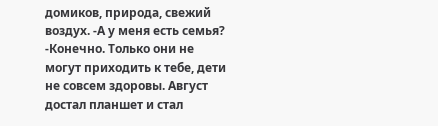домиков, природа, свежий воздух. -А у меня есть семья? -Конечно. Только они не могут приходить к тебе, дети не совсем здоровы. Август достал планшет и стал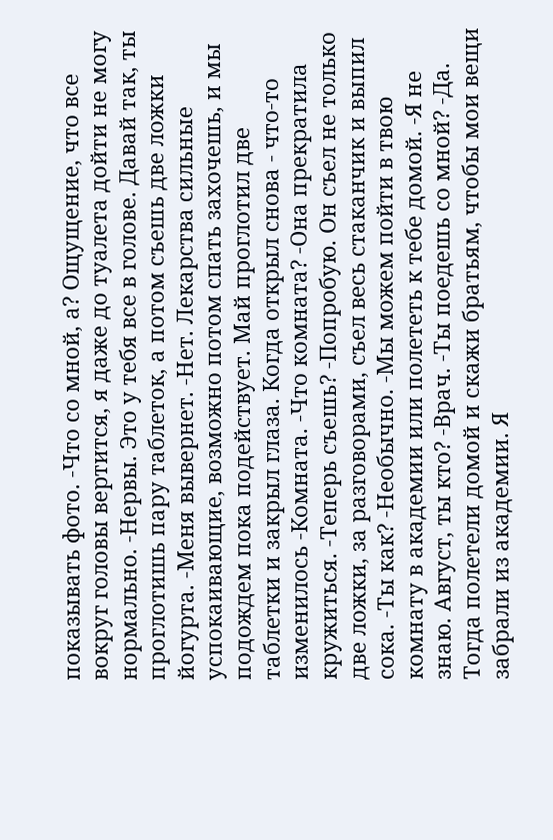показывать фото. -Что со мной, а? Ощущение, что все вокруг головы вертится, я даже до туалета дойти не могу нормально. -Нервы. Это у тебя все в голове. Давай так, ты проглотишь пару таблеток, а потом съешь две ложки йогурта. -Меня вывернет. -Нет. Лекарства сильные успокаивающие, возможно потом спать захочешь, и мы подождем пока подействует. Май проглотил две таблетки и закрыл глаза. Когда открыл снова - что-то изменилось -Комната. -Что комната? -Она прекратила кружиться. -Теперь съешь? -Попробую. Он съел не только две ложки, за разговорами, съел весь стаканчик и выпил сока. -Ты как? -Необычно. -Мы можем пойти в твою комнату в академии или полететь к тебе домой. -Я не знаю. Август, ты кто? -Врач. -Ты поедешь со мной? -Да. Тогда полетели домой и скажи братьям, чтобы мои вещи забрали из академии. Я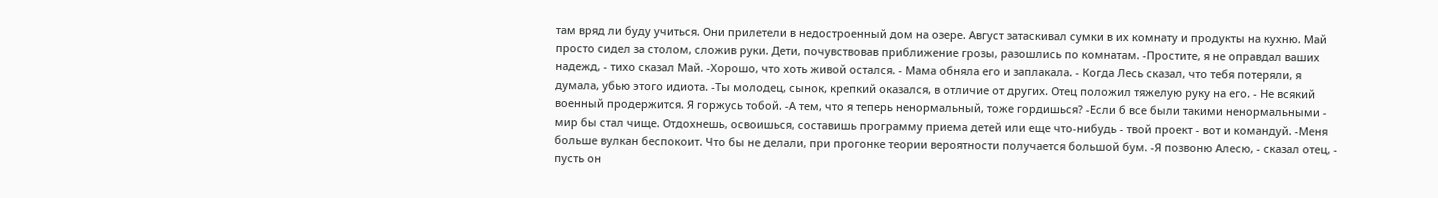там вряд ли буду учиться. Они прилетели в недостроенный дом на озере. Август затаскивал сумки в их комнату и продукты на кухню. Май просто сидел за столом, сложив руки. Дети, почувствовав приближение грозы, разошлись по комнатам. -Простите, я не оправдал ваших надежд, - тихо сказал Май. -Хорошо, что хоть живой остался. - Мама обняла его и заплакала. - Когда Лесь сказал, что тебя потеряли, я думала, убью этого идиота. -Ты молодец, сынок, крепкий оказался, в отличие от других. Отец положил тяжелую руку на его. - Не всякий военный продержится. Я горжусь тобой. -А тем, что я теперь ненормальный, тоже гордишься? -Если б все были такими ненормальными - мир бы стал чище. Отдохнешь, освоишься, составишь программу приема детей или еще что-нибудь - твой проект - вот и командуй. -Меня больше вулкан беспокоит. Что бы не делали, при прогонке теории вероятности получается большой бум. -Я позвоню Алесю, - сказал отец, - пусть он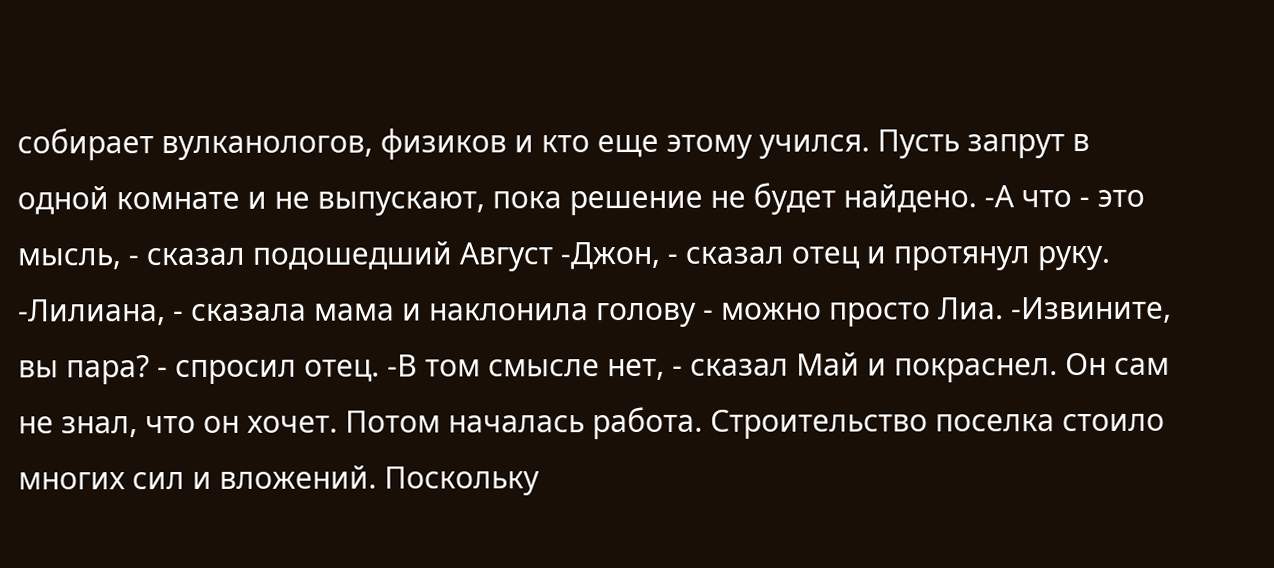собирает вулканологов, физиков и кто еще этому учился. Пусть запрут в одной комнате и не выпускают, пока решение не будет найдено. -А что - это мысль, - сказал подошедший Август -Джон, - сказал отец и протянул руку. -Лилиана, - сказала мама и наклонила голову - можно просто Лиа. -Извините, вы пара? - спросил отец. -В том смысле нет, - сказал Май и покраснел. Он сам не знал, что он хочет. Потом началась работа. Строительство поселка стоило многих сил и вложений. Поскольку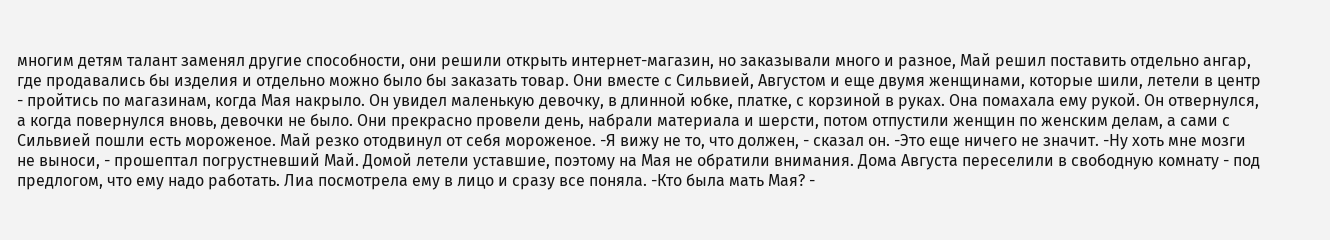многим детям талант заменял другие способности, они решили открыть интернет-магазин, но заказывали много и разное, Май решил поставить отдельно ангар, где продавались бы изделия и отдельно можно было бы заказать товар. Они вместе с Сильвией, Августом и еще двумя женщинами, которые шили, летели в центр - пройтись по магазинам, когда Мая накрыло. Он увидел маленькую девочку, в длинной юбке, платке, с корзиной в руках. Она помахала ему рукой. Он отвернулся, а когда повернулся вновь, девочки не было. Они прекрасно провели день, набрали материала и шерсти, потом отпустили женщин по женским делам, а сами с Сильвией пошли есть мороженое. Май резко отодвинул от себя мороженое. -Я вижу не то, что должен, - сказал он. -Это еще ничего не значит. -Ну хоть мне мозги не выноси, - прошептал погрустневший Май. Домой летели уставшие, поэтому на Мая не обратили внимания. Дома Августа переселили в свободную комнату - под предлогом, что ему надо работать. Лиа посмотрела ему в лицо и сразу все поняла. -Кто была мать Мая? -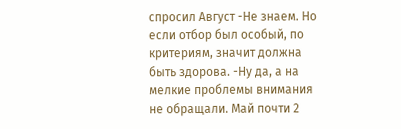спросил Август -Не знаем. Но если отбор был особый, по критериям, значит должна быть здорова. -Ну да, а на мелкие проблемы внимания не обращали. Май почти 2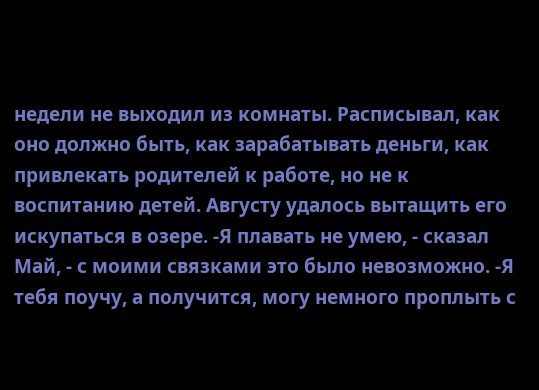недели не выходил из комнаты. Расписывал, как оно должно быть, как зарабатывать деньги, как привлекать родителей к работе, но не к воспитанию детей. Августу удалось вытащить его искупаться в озере. -Я плавать не умею, - сказал Май, - с моими связками это было невозможно. -Я тебя поучу, а получится, могу немного проплыть с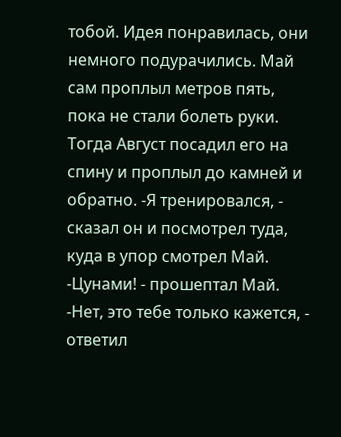тобой. Идея понравилась, они немного подурачились. Май сам проплыл метров пять, пока не стали болеть руки. Тогда Август посадил его на спину и проплыл до камней и обратно. -Я тренировался, - сказал он и посмотрел туда, куда в упор смотрел Май. -Цунами! - прошептал Май. -Нет, это тебе только кажется, - ответил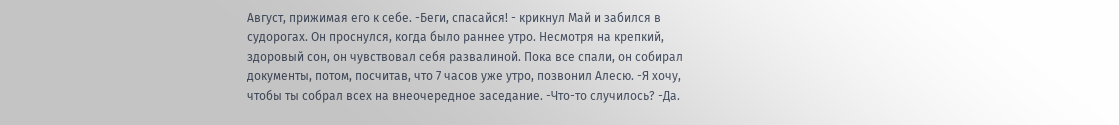Август, прижимая его к себе. -Беги, спасайся! - крикнул Май и забился в судорогах. Он проснулся, когда было раннее утро. Несмотря на крепкий, здоровый сон, он чувствовал себя развалиной. Пока все спали, он собирал документы, потом, посчитав, что 7 часов уже утро, позвонил Алесю. -Я хочу, чтобы ты собрал всех на внеочередное заседание. -Что-то случилось? -Да.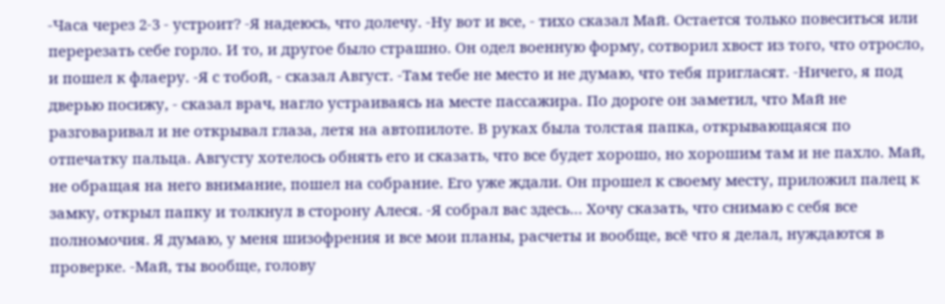-Часа через 2-3 - устроит? -Я надеюсь, что долечу. -Ну вот и все, - тихо сказал Май. Остается только повеситься или перерезать себе горло. И то, и другое было страшно. Он одел военную форму, сотворил хвост из того, что отросло, и пошел к флаеру. -Я с тобой, - сказал Август. -Там тебе не место и не думаю, что тебя пригласят. -Ничего, я под дверью посижу, - сказал врач, нагло устраиваясь на месте пассажира. По дороге он заметил, что Май не разговаривал и не открывал глаза, летя на автопилоте. В руках была толстая папка, открывающаяся по отпечатку пальца. Августу хотелось обнять его и сказать, что все будет хорошо, но хорошим там и не пахло. Май, не обращая на него внимание, пошел на собрание. Его уже ждали. Он прошел к своему месту, приложил палец к замку, открыл папку и толкнул в сторону Алеся. -Я собрал вас здесь… Хочу сказать, что снимаю с себя все полномочия. Я думаю, у меня шизофрения и все мои планы, расчеты и вообще, всё что я делал, нуждаются в проверке. -Май, ты вообще, голову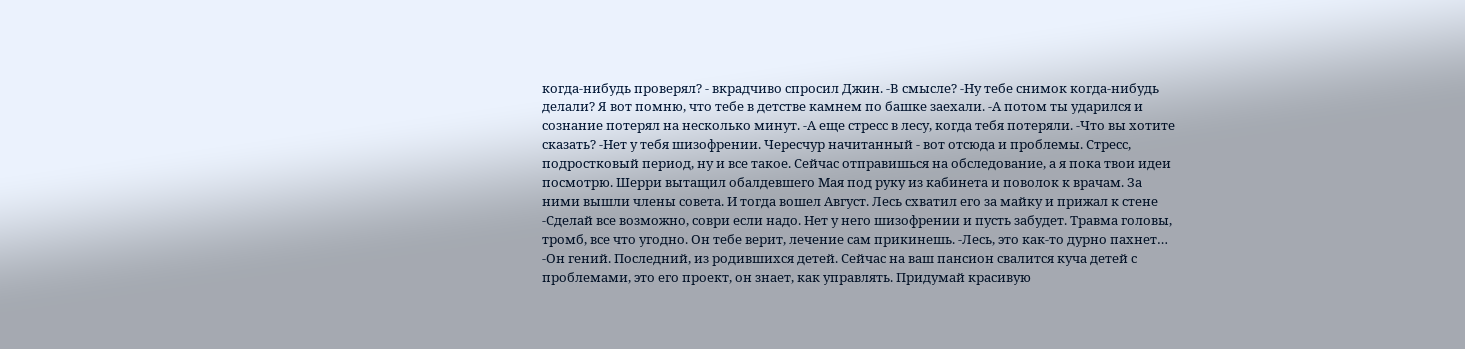когда-нибудь проверял? - вкрадчиво спросил Джин. -В смысле? -Ну тебе снимок когда-нибудь делали? Я вот помню, что тебе в детстве камнем по башке заехали. -А потом ты ударился и сознание потерял на несколько минут. -А еще стресс в лесу, когда тебя потеряли. -Что вы хотите сказать? -Нет у тебя шизофрении. Чересчур начитанный - вот отсюда и проблемы. Стресс, подростковый период, ну и все такое. Сейчас отправишься на обследование, а я пока твои идеи посмотрю. Шерри вытащил обалдевшего Мая под руку из кабинета и поволок к врачам. За ними вышли члены совета. И тогда вошел Август. Лесь схватил его за майку и прижал к стене -Сделай все возможно, соври если надо. Нет у него шизофрении и пусть забудет. Травма головы, тромб, все что угодно. Он тебе верит, лечение сам прикинешь. -Лесь, это как-то дурно пахнет… -Он гений. Последний, из родившихся детей. Сейчас на ваш пансион свалится куча детей с проблемами, это его проект, он знает, как управлять. Придумай красивую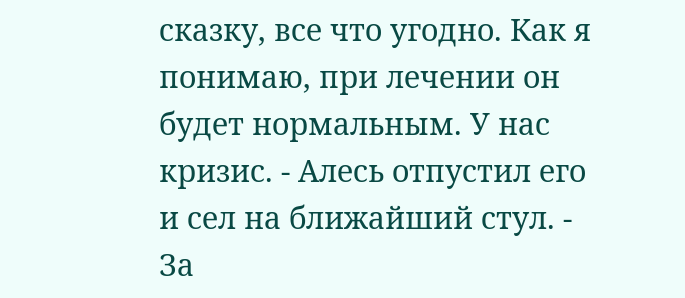сказку, все что угодно. Как я понимаю, при лечении он будет нормальным. У нас кризис. - Алесь отпустил его и сел на ближайший стул. - За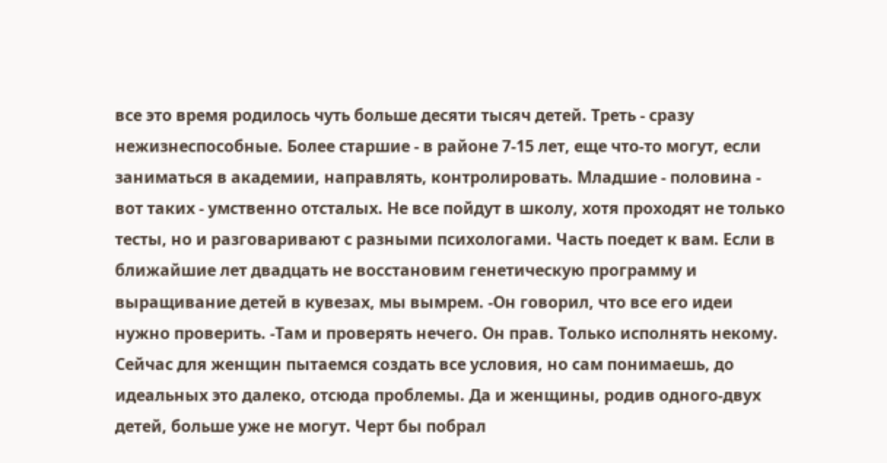все это время родилось чуть больше десяти тысяч детей. Треть - сразу нежизнеспособные. Более старшие - в районе 7-15 лет, еще что-то могут, если заниматься в академии, направлять, контролировать. Младшие - половина - вот таких - умственно отсталых. Не все пойдут в школу, хотя проходят не только тесты, но и разговаривают с разными психологами. Часть поедет к вам. Если в ближайшие лет двадцать не восстановим генетическую программу и выращивание детей в кувезах, мы вымрем. -Он говорил, что все его идеи нужно проверить. -Там и проверять нечего. Он прав. Только исполнять некому. Сейчас для женщин пытаемся создать все условия, но сам понимаешь, до идеальных это далеко, отсюда проблемы. Да и женщины, родив одного-двух детей, больше уже не могут. Черт бы побрал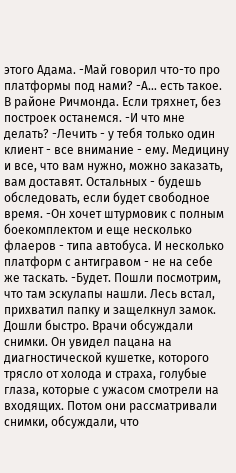этого Адама. -Май говорил что-то про платформы под нами? -А… есть такое. В районе Ричмонда. Если тряхнет, без построек останемся. -И что мне делать? -Лечить - у тебя только один клиент - все внимание - ему. Медицину и все, что вам нужно, можно заказать, вам доставят. Остальных - будешь обследовать, если будет свободное время. -Он хочет штурмовик с полным боекомплектом и еще несколько флаеров - типа автобуса. И несколько платформ с антигравом - не на себе же таскать. -Будет. Пошли посмотрим, что там эскулапы нашли. Лесь встал, прихватил папку и защелкнул замок. Дошли быстро. Врачи обсуждали снимки. Он увидел пацана на диагностической кушетке, которого трясло от холода и страха, голубые глаза, которые с ужасом смотрели на входящих. Потом они рассматривали снимки, обсуждали, что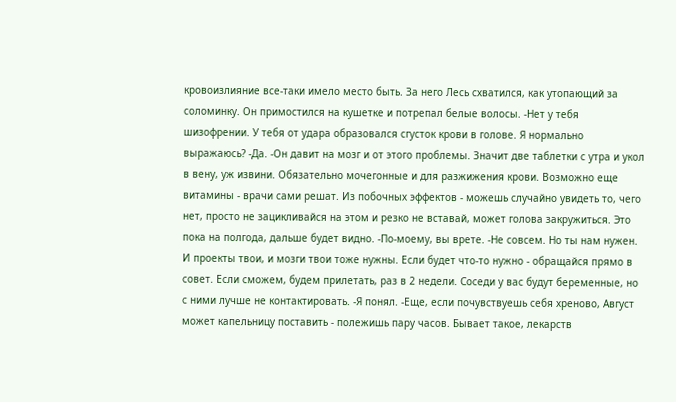кровоизлияние все-таки имело место быть. За него Лесь схватился, как утопающий за соломинку. Он примостился на кушетке и потрепал белые волосы. -Нет у тебя шизофрении. У тебя от удара образовался сгусток крови в голове. Я нормально выражаюсь? -Да. -Он давит на мозг и от этого проблемы. Значит две таблетки с утра и укол в вену, уж извини. Обязательно мочегонные и для разжижения крови. Возможно еще витамины - врачи сами решат. Из побочных эффектов - можешь случайно увидеть то, чего нет, просто не зацикливайся на этом и резко не вставай, может голова закружиться. Это пока на полгода, дальше будет видно. -По-моему, вы врете. -Не совсем. Но ты нам нужен. И проекты твои, и мозги твои тоже нужны. Если будет что-то нужно - обращайся прямо в совет. Если сможем, будем прилетать, раз в 2 недели. Соседи у вас будут беременные, но с ними лучше не контактировать. -Я понял. -Еще, если почувствуешь себя хреново, Август может капельницу поставить - полежишь пару часов. Бывает такое, лекарств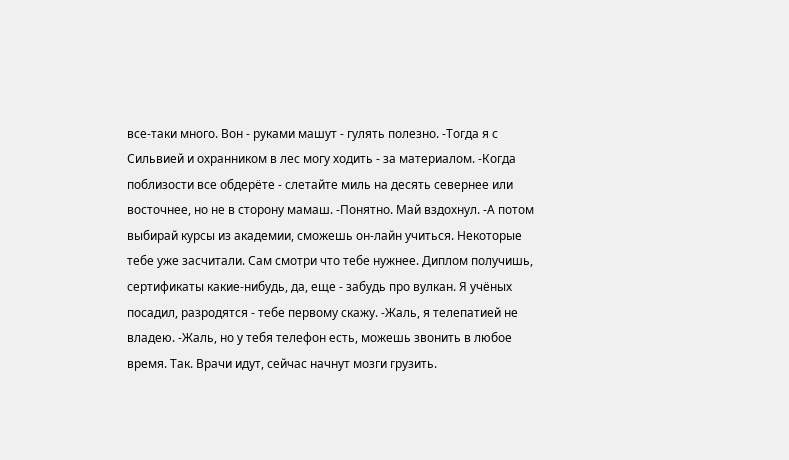все-таки много. Вон - руками машут - гулять полезно. -Тогда я с Сильвией и охранником в лес могу ходить - за материалом. -Когда поблизости все обдерёте - слетайте миль на десять севернее или восточнее, но не в сторону мамаш. -Понятно. Май вздохнул. -А потом выбирай курсы из академии, сможешь он-лайн учиться. Некоторые тебе уже засчитали. Сам смотри что тебе нужнее. Диплом получишь, сертификаты какие-нибудь, да, еще - забудь про вулкан. Я учёных посадил, разродятся - тебе первому скажу. -Жаль, я телепатией не владею. -Жаль, но у тебя телефон есть, можешь звонить в любое время. Так. Врачи идут, сейчас начнут мозги грузить.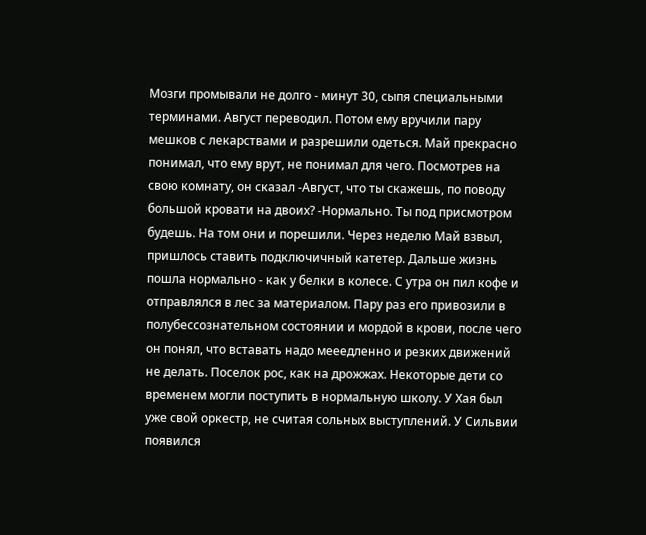Мозги промывали не долго - минут 30, сыпя специальными терминами. Август переводил. Потом ему вручили пару мешков с лекарствами и разрешили одеться. Май прекрасно понимал, что ему врут, не понимал для чего. Посмотрев на свою комнату, он сказал -Август, что ты скажешь, по поводу большой кровати на двоих? -Нормально. Ты под присмотром будешь. На том они и порешили. Через неделю Май взвыл, пришлось ставить подключичный катетер. Дальше жизнь пошла нормально - как у белки в колесе. С утра он пил кофе и отправлялся в лес за материалом. Пару раз его привозили в полубессознательном состоянии и мордой в крови, после чего он понял, что вставать надо мееедленно и резких движений не делать. Поселок рос, как на дрожжах. Некоторые дети со временем могли поступить в нормальную школу. У Хая был уже свой оркестр, не считая сольных выступлений. У Сильвии появился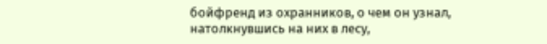бойфренд из охранников, о чем он узнал, натолкнувшись на них в лесу,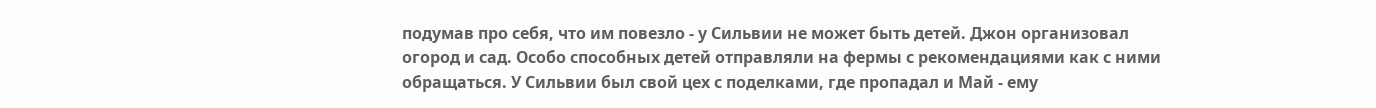подумав про себя, что им повезло - у Сильвии не может быть детей. Джон организовал огород и сад. Особо способных детей отправляли на фермы с рекомендациями как с ними обращаться. У Сильвии был свой цех с поделками, где пропадал и Май - ему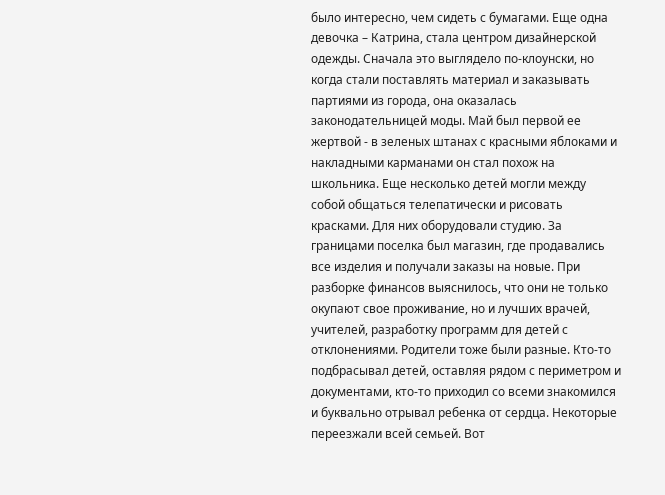было интересно, чем сидеть с бумагами. Еще одна девочка – Катрина, стала центром дизайнерской одежды. Сначала это выглядело по-клоунски, но когда стали поставлять материал и заказывать партиями из города, она оказалась законодательницей моды. Май был первой ее жертвой - в зеленых штанах с красными яблоками и накладными карманами он стал похож на школьника. Еще несколько детей могли между собой общаться телепатически и рисовать красками. Для них оборудовали студию. За границами поселка был магазин, где продавались все изделия и получали заказы на новые. При разборке финансов выяснилось, что они не только окупают свое проживание, но и лучших врачей, учителей, разработку программ для детей с отклонениями. Родители тоже были разные. Кто-то подбрасывал детей, оставляя рядом с периметром и документами, кто-то приходил со всеми знакомился и буквально отрывал ребенка от сердца. Некоторые переезжали всей семьей. Вот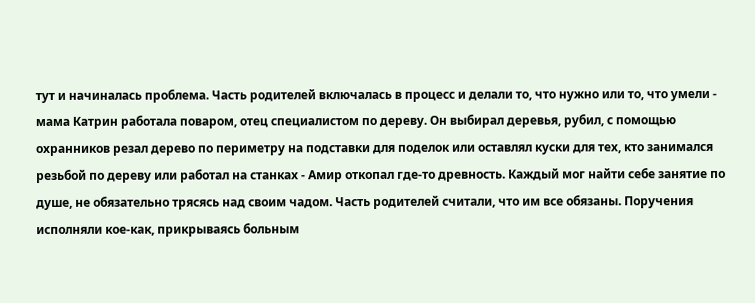тут и начиналась проблема. Часть родителей включалась в процесс и делали то, что нужно или то, что умели - мама Катрин работала поваром, отец специалистом по дереву. Он выбирал деревья, рубил, с помощью охранников резал дерево по периметру на подставки для поделок или оставлял куски для тех, кто занимался резьбой по дереву или работал на станках - Амир откопал где-то древность. Каждый мог найти себе занятие по душе, не обязательно трясясь над своим чадом. Часть родителей считали, что им все обязаны. Поручения исполняли кое-как, прикрываясь больным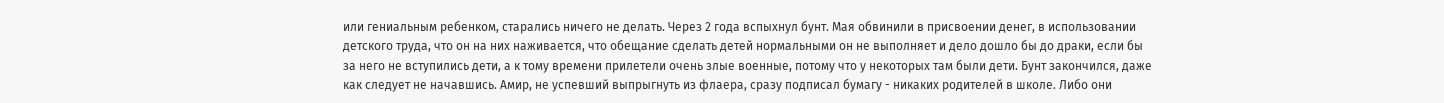или гениальным ребенком, старались ничего не делать. Через 2 года вспыхнул бунт. Мая обвинили в присвоении денег, в использовании детского труда, что он на них наживается, что обещание сделать детей нормальными он не выполняет и дело дошло бы до драки, если бы за него не вступились дети, а к тому времени прилетели очень злые военные, потому что у некоторых там были дети. Бунт закончился, даже как следует не начавшись. Амир, не успевший выпрыгнуть из флаера, сразу подписал бумагу - никаких родителей в школе. Либо они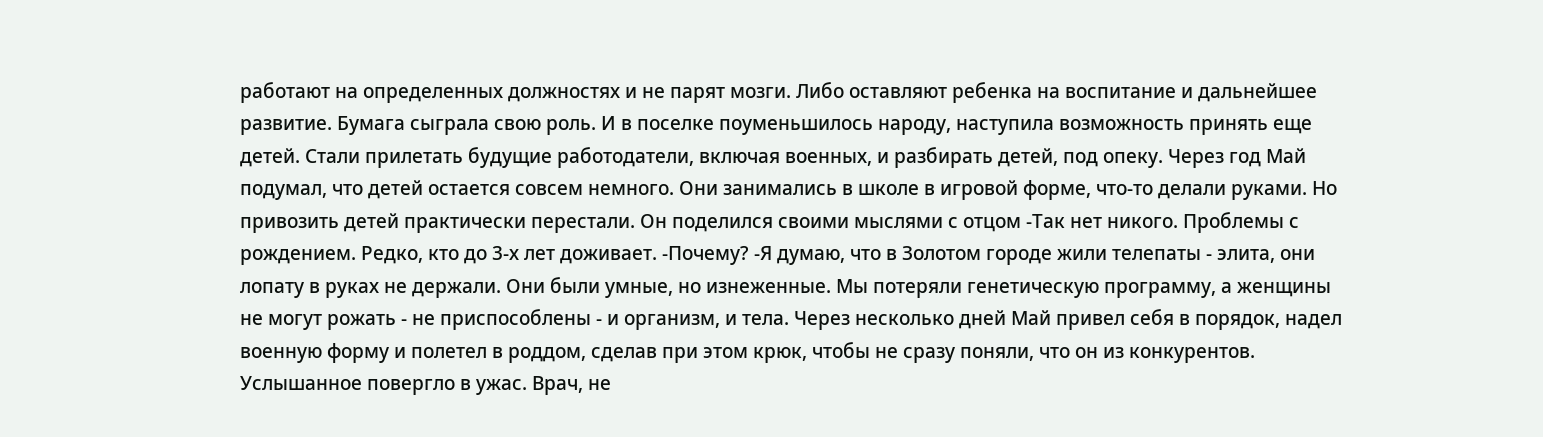работают на определенных должностях и не парят мозги. Либо оставляют ребенка на воспитание и дальнейшее развитие. Бумага сыграла свою роль. И в поселке поуменьшилось народу, наступила возможность принять еще детей. Стали прилетать будущие работодатели, включая военных, и разбирать детей, под опеку. Через год Май подумал, что детей остается совсем немного. Они занимались в школе в игровой форме, что-то делали руками. Но привозить детей практически перестали. Он поделился своими мыслями с отцом -Так нет никого. Проблемы с рождением. Редко, кто до 3-х лет доживает. -Почему? -Я думаю, что в Золотом городе жили телепаты - элита, они лопату в руках не держали. Они были умные, но изнеженные. Мы потеряли генетическую программу, а женщины не могут рожать - не приспособлены - и организм, и тела. Через несколько дней Май привел себя в порядок, надел военную форму и полетел в роддом, сделав при этом крюк, чтобы не сразу поняли, что он из конкурентов. Услышанное повергло в ужас. Врач, не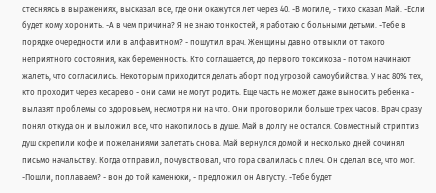стесняясь в выражениях, высказал все, где они окажутся лет через 40. -В могиле, - тихо сказал Май. -Если будет кому хоронить. -А в чем причина? Я не знаю тонкостей, я работаю с больными детьми. -Тебе в порядке очередности или в алфавитном? - пошутил врач. Женщины давно отвыкли от такого неприятного состояния, как беременность. Кто соглашается, до первого токсикоза - потом начинают жалеть, что согласились. Некоторым приходится делать аборт под угрозой самоубийства. У нас 80% тех, кто проходит через кесарево - они сами не могут родить. Еще часть не может даже выносить ребенка - вылазят проблемы со здоровьем, несмотря ни на что. Они проговорили больше трех часов. Врач сразу понял откуда он и выложил все, что накопилось в душе. Май в долгу не остался. Совместный стриптиз душ скрепили кофе и пожеланиями залетать снова. Май вернулся домой и несколько дней сочинял письмо начальству. Когда отправил, почувствовал, что гора свалилась с плеч. Он сделал все, что мог. -Пошли, поплаваем? - вон до той каменюки, - предложил он Августу. -Тебе будет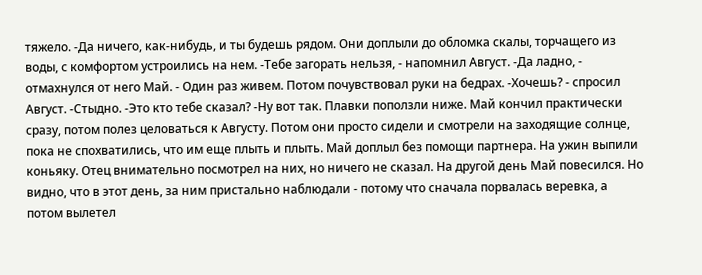тяжело. -Да ничего, как-нибудь, и ты будешь рядом. Они доплыли до обломка скалы, торчащего из воды, с комфортом устроились на нем. -Тебе загорать нельзя, - напомнил Август. -Да ладно, - отмахнулся от него Май. - Один раз живем. Потом почувствовал руки на бедрах. -Хочешь? - спросил Август. -Стыдно. -Это кто тебе сказал? -Ну вот так. Плавки поползли ниже. Май кончил практически сразу, потом полез целоваться к Августу. Потом они просто сидели и смотрели на заходящие солнце, пока не спохватились, что им еще плыть и плыть. Май доплыл без помощи партнера. На ужин выпили коньяку. Отец внимательно посмотрел на них, но ничего не сказал. На другой день Май повесился. Но видно, что в этот день, за ним пристально наблюдали - потому что сначала порвалась веревка, а потом вылетел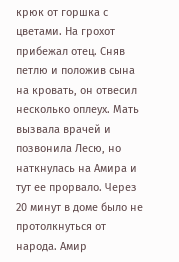крюк от горшка с цветами. На грохот прибежал отец. Сняв петлю и положив сына на кровать, он отвесил несколько оплеух. Мать вызвала врачей и позвонила Лесю, но наткнулась на Амира и тут ее прорвало. Через 20 минут в доме было не протолкнуться от народа. Амир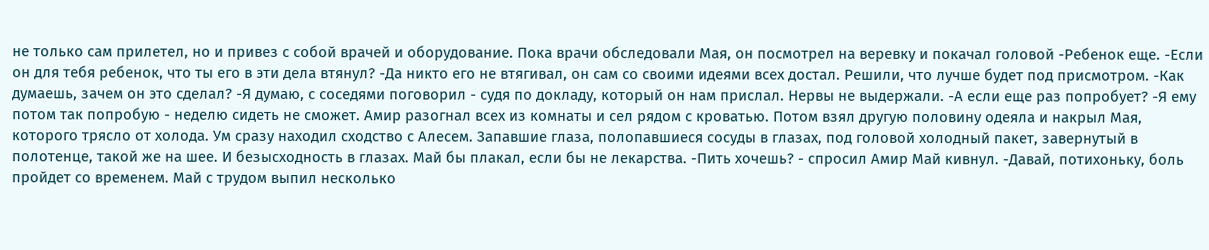не только сам прилетел, но и привез с собой врачей и оборудование. Пока врачи обследовали Мая, он посмотрел на веревку и покачал головой -Ребенок еще. -Если он для тебя ребенок, что ты его в эти дела втянул? -Да никто его не втягивал, он сам со своими идеями всех достал. Решили, что лучше будет под присмотром. -Как думаешь, зачем он это сделал? -Я думаю, с соседями поговорил - судя по докладу, который он нам прислал. Нервы не выдержали. -А если еще раз попробует? -Я ему потом так попробую - неделю сидеть не сможет. Амир разогнал всех из комнаты и сел рядом с кроватью. Потом взял другую половину одеяла и накрыл Мая, которого трясло от холода. Ум сразу находил сходство с Алесем. Запавшие глаза, полопавшиеся сосуды в глазах, под головой холодный пакет, завернутый в полотенце, такой же на шее. И безысходность в глазах. Май бы плакал, если бы не лекарства. -Пить хочешь? - спросил Амир Май кивнул. -Давай, потихоньку, боль пройдет со временем. Май с трудом выпил несколько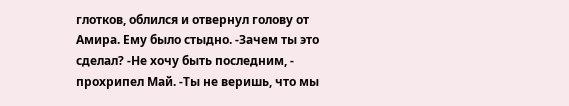глотков, облился и отвернул голову от Амира. Ему было стыдно. -Зачем ты это сделал? -Не хочу быть последним, - прохрипел Май. -Ты не веришь, что мы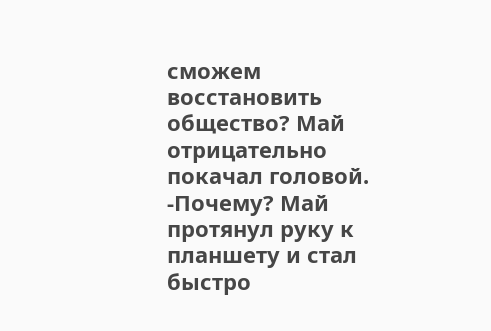сможем восстановить общество? Май отрицательно покачал головой. -Почему? Май протянул руку к планшету и стал быстро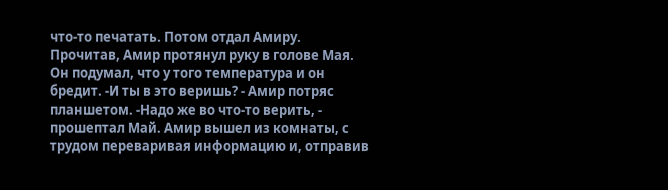что-то печатать. Потом отдал Амиру. Прочитав, Амир протянул руку в голове Мая. Он подумал, что у того температура и он бредит. -И ты в это веришь? - Амир потряс планшетом. -Надо же во что-то верить, - прошептал Май. Амир вышел из комнаты, с трудом переваривая информацию и, отправив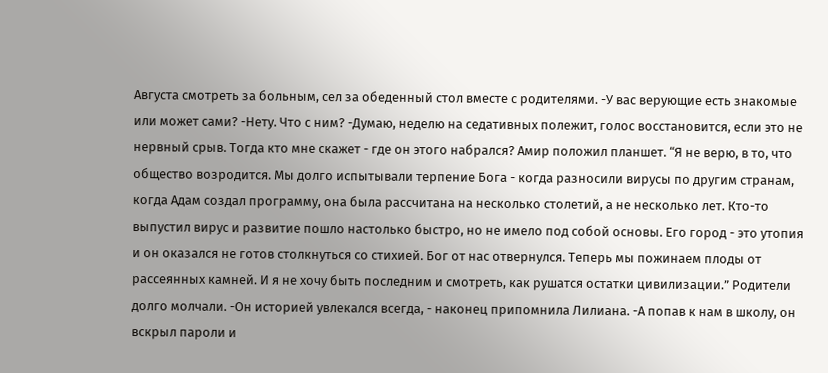Августа смотреть за больным, сел за обеденный стол вместе с родителями. -У вас верующие есть знакомые или может сами? -Нету. Что с ним? -Думаю, неделю на седативных полежит, голос восстановится, если это не нервный срыв. Тогда кто мне скажет - где он этого набрался? Амир положил планшет. “Я не верю, в то, что общество возродится. Мы долго испытывали терпение Бога - когда разносили вирусы по другим странам, когда Адам создал программу, она была рассчитана на несколько столетий, а не несколько лет. Кто-то выпустил вирус и развитие пошло настолько быстро, но не имело под собой основы. Его город - это утопия и он оказался не готов столкнуться со стихией. Бог от нас отвернулся. Теперь мы пожинаем плоды от рассеянных камней. И я не хочу быть последним и смотреть, как рушатся остатки цивилизации.” Родители долго молчали. -Он историей увлекался всегда, - наконец припомнила Лилиана. -А попав к нам в школу, он вскрыл пароли и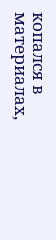копался в материалах,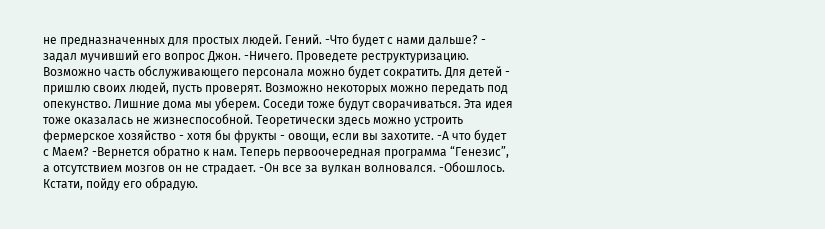не предназначенных для простых людей. Гений. -Что будет с нами дальше? - задал мучивший его вопрос Джон. -Ничего. Проведете реструктуризацию. Возможно часть обслуживающего персонала можно будет сократить. Для детей - пришлю своих людей, пусть проверят. Возможно некоторых можно передать под опекунство. Лишние дома мы уберем. Соседи тоже будут сворачиваться. Эта идея тоже оказалась не жизнеспособной. Теоретически здесь можно устроить фермерское хозяйство - хотя бы фрукты - овощи, если вы захотите. -А что будет с Маем? -Вернется обратно к нам. Теперь первоочередная программа “Генезис”, а отсутствием мозгов он не страдает. -Он все за вулкан волновался. -Обошлось. Кстати, пойду его обрадую.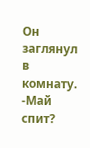Он заглянул в комнату. -Май спит?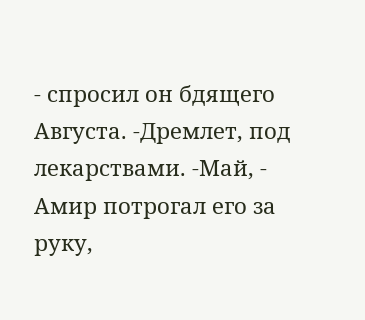- спросил он бдящего Августа. -Дремлет, под лекарствами. -Май, - Амир потрогал его за руку,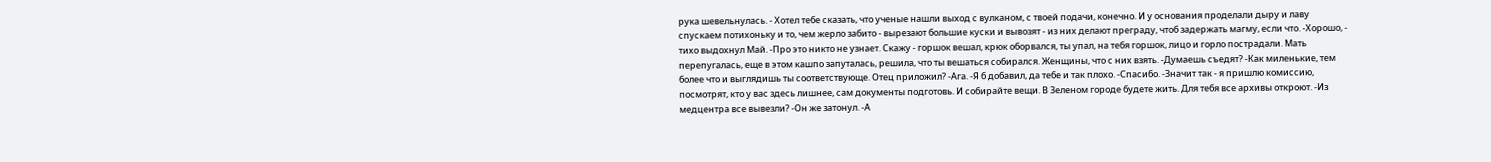рука шевельнулась. - Хотел тебе сказать, что ученые нашли выход с вулканом, с твоей подачи, конечно. И у основания проделали дыру и лаву спускаем потихоньку и то, чем жерло забито - вырезают большие куски и вывозят - из них делают преграду, чтоб задержать магму, если что. -Хорошо, - тихо выдохнул Май. -Про это никто не узнает. Скажу - горшок вешал, крюк оборвался, ты упал, на тебя горшок, лицо и горло пострадали. Мать перепугалась, еще в этом кашпо запуталась, решила, что ты вешаться собирался. Женщины, что с них взять. -Думаешь съедят? -Как миленькие, тем более что и выглядишь ты соответствующе. Отец приложил? -Ага. -Я б добавил, да тебе и так плохо. -Спасибо. -Значит так - я пришлю комиссию, посмотрят, кто у вас здесь лишнее, сам документы подготовь. И собирайте вещи. В Зеленом городе будете жить. Для тебя все архивы откроют. -Из медцентра все вывезли? -Он же затонул. -А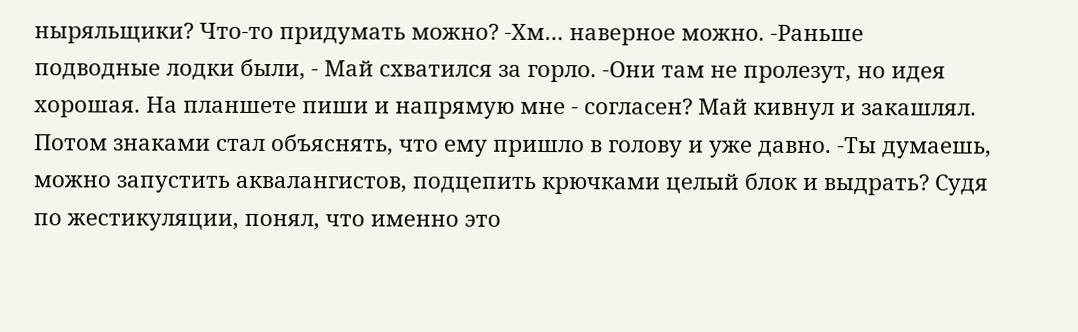ныряльщики? Что-то придумать можно? -Хм… наверное можно. -Раньше подводные лодки были, - Май схватился за горло. -Они там не пролезут, но идея хорошая. На планшете пиши и напрямую мне - согласен? Май кивнул и закашлял. Потом знаками стал объяснять, что ему пришло в голову и уже давно. -Ты думаешь, можно запустить аквалангистов, подцепить крючками целый блок и выдрать? Судя по жестикуляции, понял, что именно это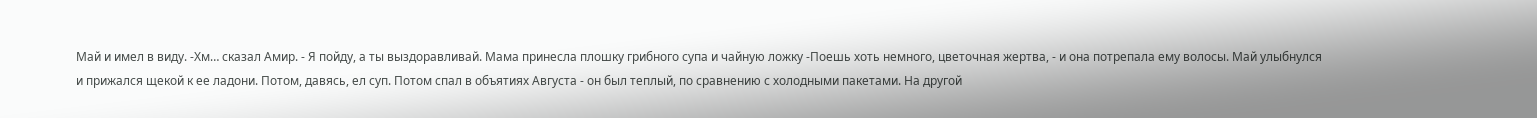Май и имел в виду. -Хм… сказал Амир. - Я пойду, а ты выздоравливай. Мама принесла плошку грибного супа и чайную ложку -Поешь хоть немного, цветочная жертва, - и она потрепала ему волосы. Май улыбнулся и прижался щекой к ее ладони. Потом, давясь, ел суп. Потом спал в объятиях Августа - он был теплый, по сравнению с холодными пакетами. На другой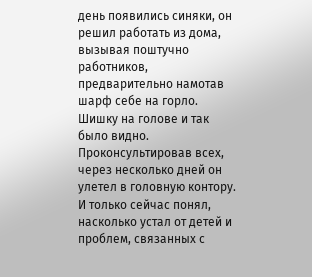день появились синяки, он решил работать из дома, вызывая поштучно работников, предварительно намотав шарф себе на горло. Шишку на голове и так было видно. Проконсультировав всех, через несколько дней он улетел в головную контору. И только сейчас понял, насколько устал от детей и проблем, связанных с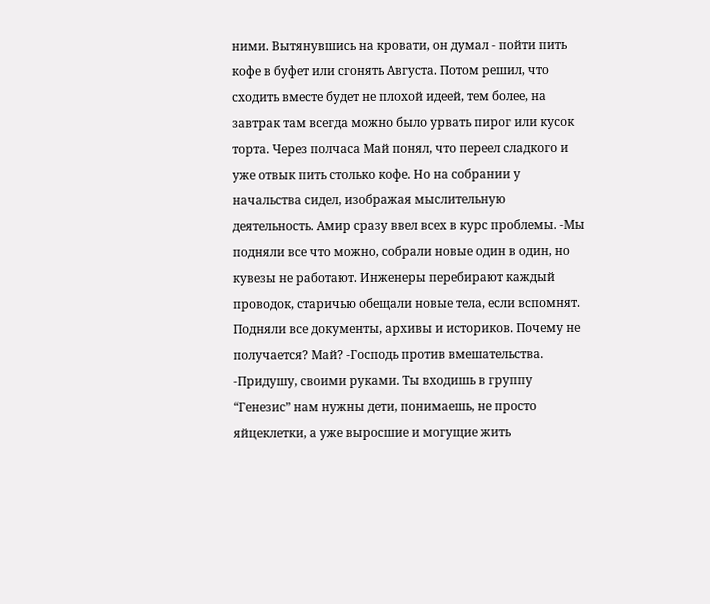ними. Вытянувшись на кровати, он думал - пойти пить кофе в буфет или сгонять Августа. Потом решил, что сходить вместе будет не плохой идеей, тем более, на завтрак там всегда можно было урвать пирог или кусок торта. Через полчаса Май понял, что переел сладкого и уже отвык пить столько кофе. Но на собрании у начальства сидел, изображая мыслительную деятельность. Амир сразу ввел всех в курс проблемы. -Мы подняли все что можно, собрали новые один в один, но кувезы не работают. Инженеры перебирают каждый проводок, старичью обещали новые тела, если вспомнят. Подняли все документы, архивы и историков. Почему не получается? Май? -Господь против вмешательства. -Придушу, своими руками. Ты входишь в группу “Генезис” нам нужны дети, понимаешь, не просто яйцеклетки, а уже выросшие и могущие жить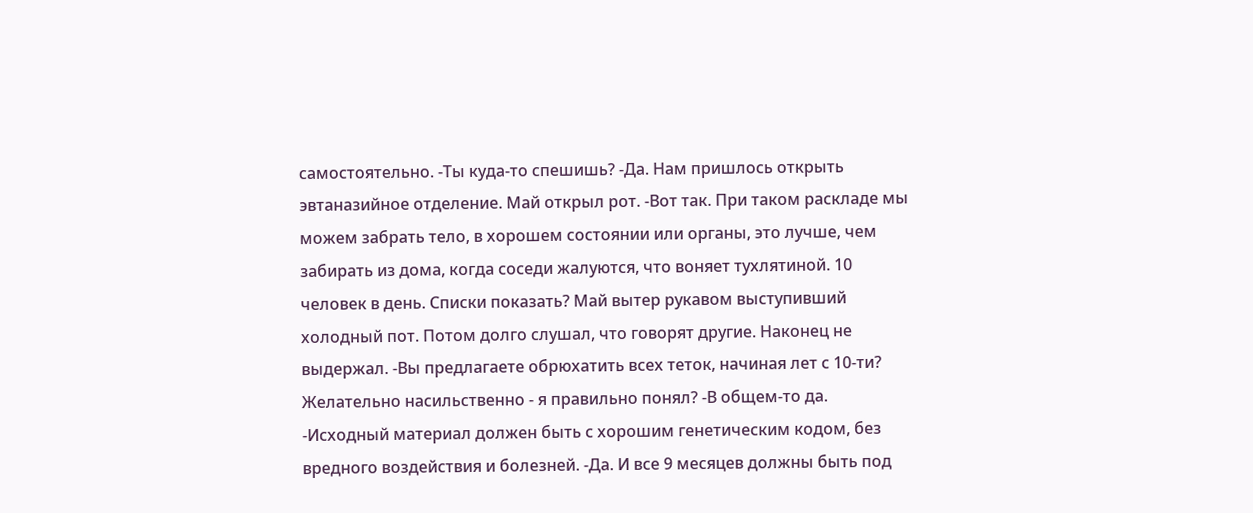самостоятельно. -Ты куда-то спешишь? -Да. Нам пришлось открыть эвтаназийное отделение. Май открыл рот. -Вот так. При таком раскладе мы можем забрать тело, в хорошем состоянии или органы, это лучше, чем забирать из дома, когда соседи жалуются, что воняет тухлятиной. 10 человек в день. Списки показать? Май вытер рукавом выступивший холодный пот. Потом долго слушал, что говорят другие. Наконец не выдержал. -Вы предлагаете обрюхатить всех теток, начиная лет с 10-ти? Желательно насильственно - я правильно понял? -В общем-то да. -Исходный материал должен быть с хорошим генетическим кодом, без вредного воздействия и болезней. -Да. И все 9 месяцев должны быть под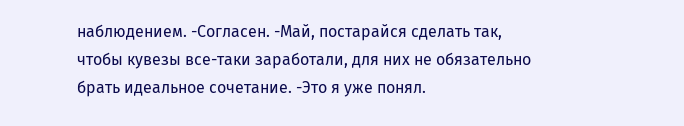наблюдением. -Согласен. -Май, постарайся сделать так, чтобы кувезы все-таки заработали, для них не обязательно брать идеальное сочетание. -Это я уже понял.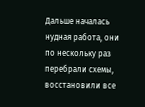Дальше началась нудная работа, они по нескольку раз перебрали схемы, восстановили все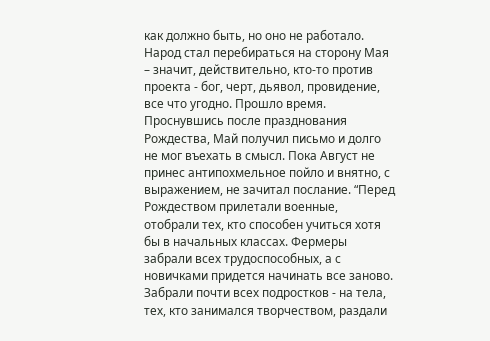как должно быть, но оно не работало. Народ стал перебираться на сторону Мая – значит, действительно, кто-то против проекта - бог, черт, дьявол, провидение, все что угодно. Прошло время. Проснувшись после празднования Рождества, Май получил письмо и долго не мог въехать в смысл. Пока Август не принес антипохмельное пойло и внятно, с выражением, не зачитал послание. “Перед Рождеством прилетали военные, отобрали тех, кто способен учиться хотя бы в начальных классах. Фермеры забрали всех трудоспособных, а с новичками придется начинать все заново. Забрали почти всех подростков - на тела, тех, кто занимался творчеством, раздали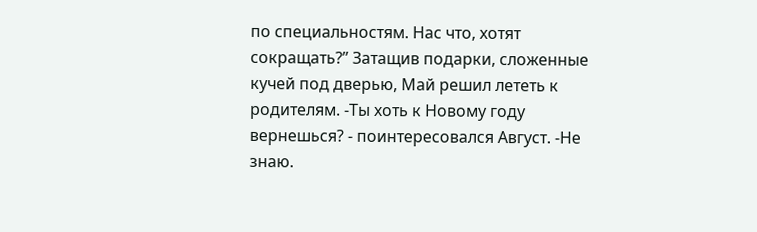по специальностям. Нас что, хотят сокращать?” Затащив подарки, сложенные кучей под дверью, Май решил лететь к родителям. -Ты хоть к Новому году вернешься? - поинтересовался Август. -Не знаю.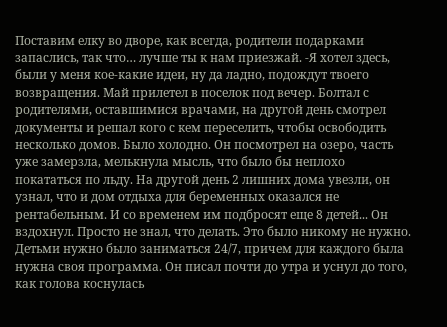Поставим елку во дворе, как всегда, родители подарками запаслись, так что… лучше ты к нам приезжай. -Я хотел здесь, были у меня кое-какие идеи, ну да ладно, подождут твоего возвращения. Май прилетел в поселок под вечер. Болтал с родителями, оставшимися врачами, на другой день смотрел документы и решал кого с кем переселить, чтобы освободить несколько домов. Было холодно. Он посмотрел на озеро, часть уже замерзла, мелькнула мысль, что было бы неплохо покататься по льду. На другой день 2 лишних дома увезли, он узнал, что и дом отдыха для беременных оказался не рентабельным. И со временем им подбросят еще 8 детей... Он вздохнул. Просто не знал, что делать. Это было никому не нужно. Детьми нужно было заниматься 24/7, причем для каждого была нужна своя программа. Он писал почти до утра и уснул до того, как голова коснулась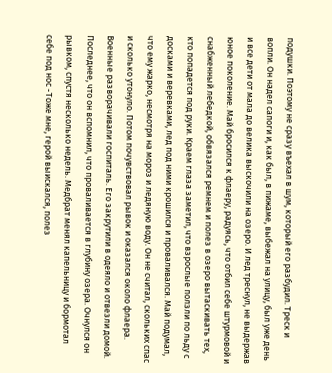подушки. Поэтому не сразу въехал в шум, который его разбудил. Треск и вопли. Он надел сапоги и, как был, в пижаме, выбежал на улицу, был уже день и все дети от мала до велика выскочили на озеро. И лед треснул, не выдержав юное поколение. Май бросился к флаеру, радуясь, что отбил себе штурмовой и снабженный лебедкой, обвязался ремнем и полез в озеро вытаскивать тех, кто попадется под руки. Краем глаза заметил, что взрослые ползли по льду с досками и веревками, лед под ними крошился и проваливался. Май подумал, что ему жарко, несмотря на мороз и ледяную воду. Он не считал, скольких спас и сколько утонуло. Потом почувствовал рывок и оказался около флаера. Военные разворачивали госпиталь. Его закрутили в одеяло и отвезли домой. Последнее, что он вспомнил, что проваливается в глубину озера. Очнулся он рывком, спустя несколько недель. Медбрат менял капельницу и бормотал себе под нос -Тоже мне, герой выискался, полез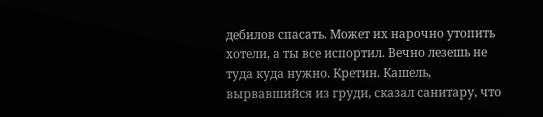дебилов спасать. Может их нарочно утопить хотели, а ты все испортил. Вечно лезешь не туда куда нужно. Кретин. Кашель, вырвавшийся из груди, сказал санитару, что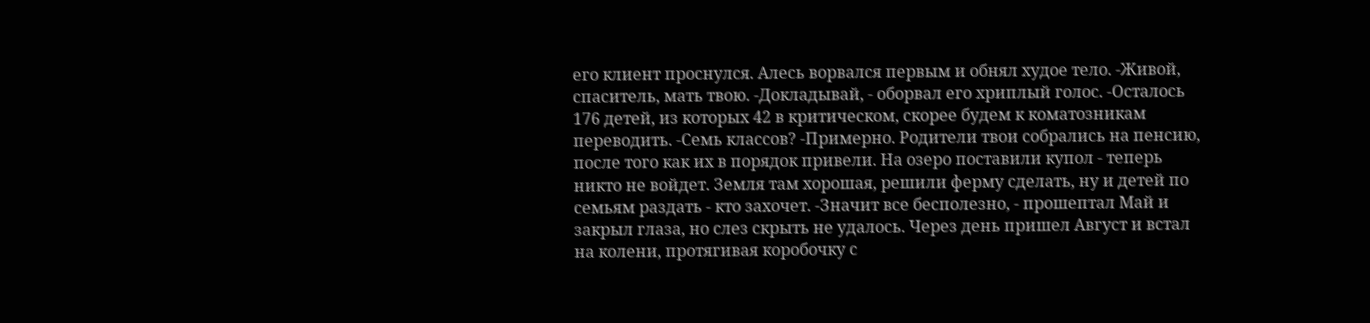его клиент проснулся. Алесь ворвался первым и обнял худое тело. -Живой, спаситель, мать твою. -Докладывай, - оборвал его хриплый голос. -Осталось 176 детей, из которых 42 в критическом, скорее будем к коматозникам переводить. -Семь классов? -Примерно. Родители твои собрались на пенсию, после того как их в порядок привели. На озеро поставили купол - теперь никто не войдет. Земля там хорошая, решили ферму сделать, ну и детей по семьям раздать - кто захочет. -Значит все бесполезно, - прошептал Май и закрыл глаза, но слез скрыть не удалось. Через день пришел Август и встал на колени, протягивая коробочку с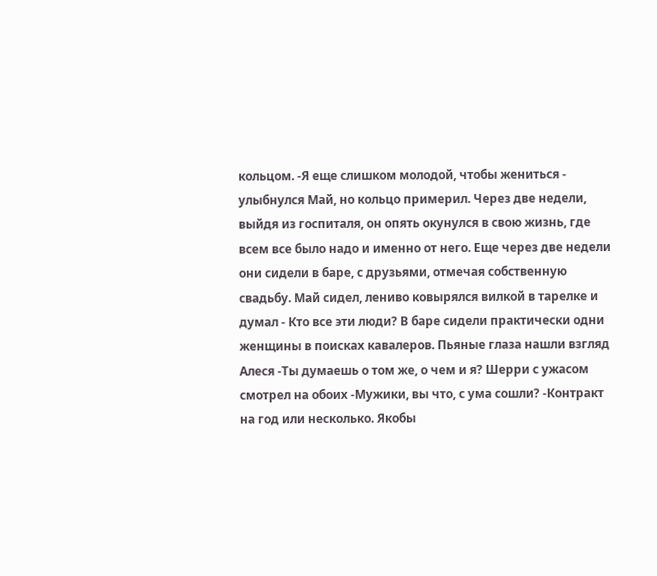кольцом. -Я еще слишком молодой, чтобы жениться - улыбнулся Май, но кольцо примерил. Через две недели, выйдя из госпиталя, он опять окунулся в свою жизнь, где всем все было надо и именно от него. Еще через две недели они сидели в баре, с друзьями, отмечая собственную свадьбу. Май сидел, лениво ковырялся вилкой в тарелке и думал - Кто все эти люди? В баре сидели практически одни женщины в поисках кавалеров. Пьяные глаза нашли взгляд Алеся -Ты думаешь о том же, о чем и я? Шерри с ужасом смотрел на обоих -Мужики, вы что, с ума сошли? -Контракт на год или несколько. Якобы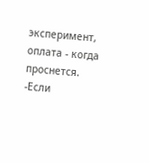эксперимент, оплата - когда проснется. -Если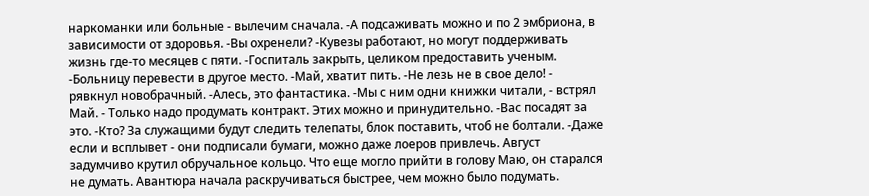наркоманки или больные - вылечим сначала. -А подсаживать можно и по 2 эмбриона, в зависимости от здоровья. -Вы охренели? -Кувезы работают, но могут поддерживать жизнь где-то месяцев с пяти. -Госпиталь закрыть, целиком предоставить ученым. -Больницу перевести в другое место. -Май, хватит пить. -Не лезь не в свое дело! - рявкнул новобрачный. -Алесь, это фантастика. -Мы с ним одни книжки читали, - встрял Май. - Только надо продумать контракт. Этих можно и принудительно. -Вас посадят за это. -Кто? За служащими будут следить телепаты, блок поставить, чтоб не болтали. -Даже если и всплывет - они подписали бумаги, можно даже лоеров привлечь. Август задумчиво крутил обручальное кольцо. Что еще могло прийти в голову Маю, он старался не думать. Авантюра начала раскручиваться быстрее, чем можно было подумать.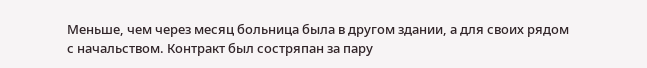Меньше, чем через месяц больница была в другом здании, а для своих рядом с начальством. Контракт был состряпан за пару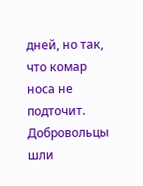дней, но так, что комар носа не подточит. Добровольцы шли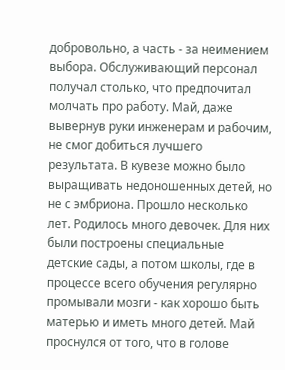добровольно, а часть - за неимением выбора. Обслуживающий персонал получал столько, что предпочитал молчать про работу. Май, даже вывернув руки инженерам и рабочим, не смог добиться лучшего результата. В кувезе можно было выращивать недоношенных детей, но не с эмбриона. Прошло несколько лет. Родилось много девочек. Для них были построены специальные детские сады, а потом школы, где в процессе всего обучения регулярно промывали мозги - как хорошо быть матерью и иметь много детей. Май проснулся от того, что в голове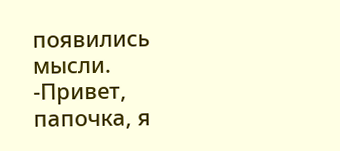появились мысли. -Привет, папочка, я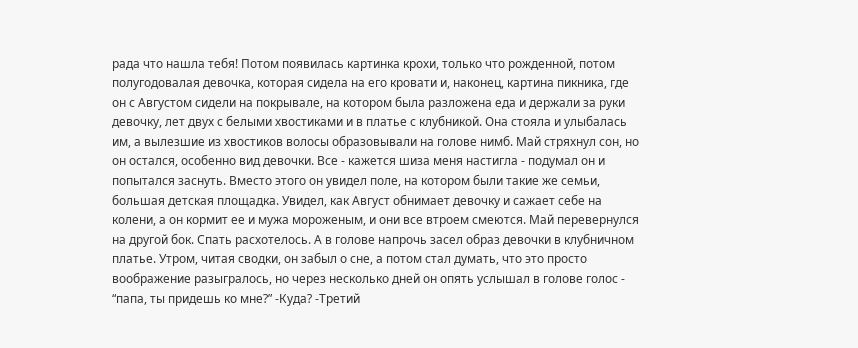рада что нашла тебя! Потом появилась картинка крохи, только что рожденной, потом полугодовалая девочка, которая сидела на его кровати и, наконец, картина пикника, где он с Августом сидели на покрывале, на котором была разложена еда и держали за руки девочку, лет двух с белыми хвостиками и в платье с клубникой. Она стояла и улыбалась им, а вылезшие из хвостиков волосы образовывали на голове нимб. Май стряхнул сон, но он остался, особенно вид девочки. Все - кажется шиза меня настигла - подумал он и попытался заснуть. Вместо этого он увидел поле, на котором были такие же семьи, большая детская площадка. Увидел, как Август обнимает девочку и сажает себе на колени, а он кормит ее и мужа мороженым, и они все втроем смеются. Май перевернулся на другой бок. Спать расхотелось. А в голове напрочь засел образ девочки в клубничном платье. Утром, читая сводки, он забыл о сне, а потом стал думать, что это просто воображение разыгралось, но через несколько дней он опять услышал в голове голос - “папа, ты придешь ко мне?” -Куда? -Третий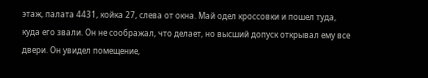этаж, палата 4431, койка 27, слева от окна. Май одел кроссовки и пошел туда, куда его звали. Он не соображал, что делает, но высший допуск открывал ему все двери. Он увидел помещение,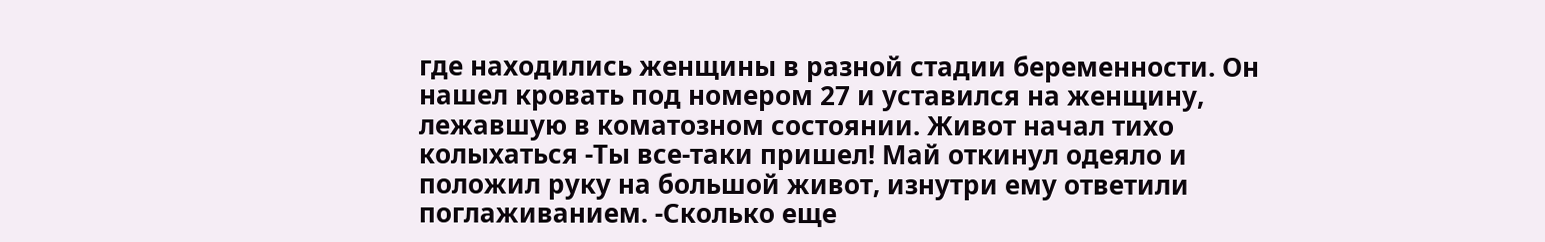где находились женщины в разной стадии беременности. Он нашел кровать под номером 27 и уставился на женщину, лежавшую в коматозном состоянии. Живот начал тихо колыхаться -Ты все-таки пришел! Май откинул одеяло и положил руку на большой живот, изнутри ему ответили поглаживанием. -Сколько еще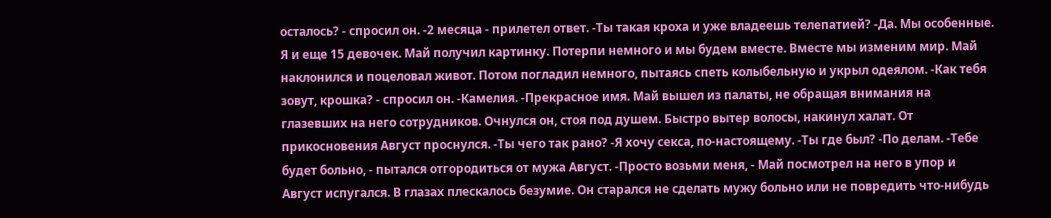осталось? - спросил он. -2 месяца - прилетел ответ. -Ты такая кроха и уже владеешь телепатией? -Да. Мы особенные. Я и еще 15 девочек. Май получил картинку. Потерпи немного и мы будем вместе. Вместе мы изменим мир. Май наклонился и поцеловал живот. Потом погладил немного, пытаясь спеть колыбельную и укрыл одеялом. -Как тебя зовут, крошка? - спросил он. -Камелия. -Прекрасное имя. Май вышел из палаты, не обращая внимания на глазевших на него сотрудников. Очнулся он, стоя под душем. Быстро вытер волосы, накинул халат. От прикосновения Август проснулся. -Ты чего так рано? -Я хочу секса, по-настоящему. -Ты где был? -По делам. -Тебе будет больно, - пытался отгородиться от мужа Август. -Просто возьми меня, - Май посмотрел на него в упор и Август испугался. В глазах плескалось безумие. Он старался не сделать мужу больно или не повредить что-нибудь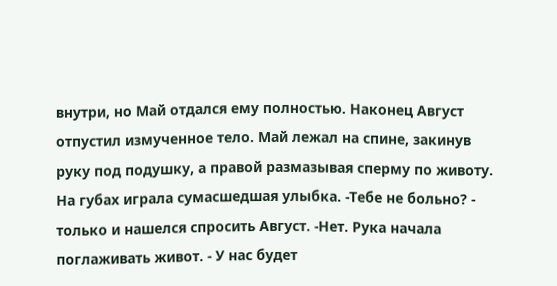внутри, но Май отдался ему полностью. Наконец Август отпустил измученное тело. Май лежал на спине, закинув руку под подушку, а правой размазывая сперму по животу. На губах играла сумасшедшая улыбка. -Тебе не больно? - только и нашелся спросить Август. -Нет. Рука начала поглаживать живот. - У нас будет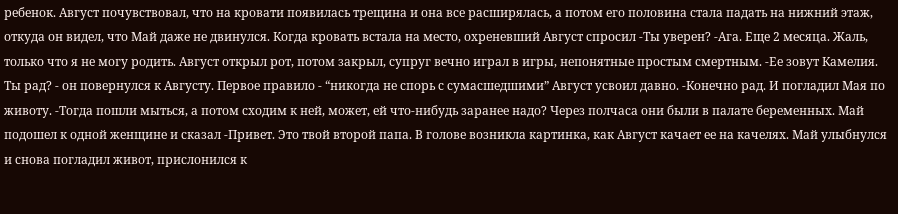ребенок. Август почувствовал, что на кровати появилась трещина и она все расширялась, а потом его половина стала падать на нижний этаж, откуда он видел, что Май даже не двинулся. Когда кровать встала на место, охреневший Август спросил -Ты уверен? -Ага. Еще 2 месяца. Жаль, только что я не могу родить. Август открыл рот, потом закрыл, супруг вечно играл в игры, непонятные простым смертным. -Ее зовут Камелия. Ты рад? - он повернулся к Августу. Первое правило - “никогда не спорь с сумасшедшими” Август усвоил давно. -Конечно рад. И погладил Мая по животу. -Тогда пошли мыться, а потом сходим к ней, может, ей что-нибудь заранее надо? Через полчаса они были в палате беременных. Май подошел к одной женщине и сказал -Привет. Это твой второй папа. В голове возникла картинка, как Август качает ее на качелях. Май улыбнулся и снова погладил живот, прислонился к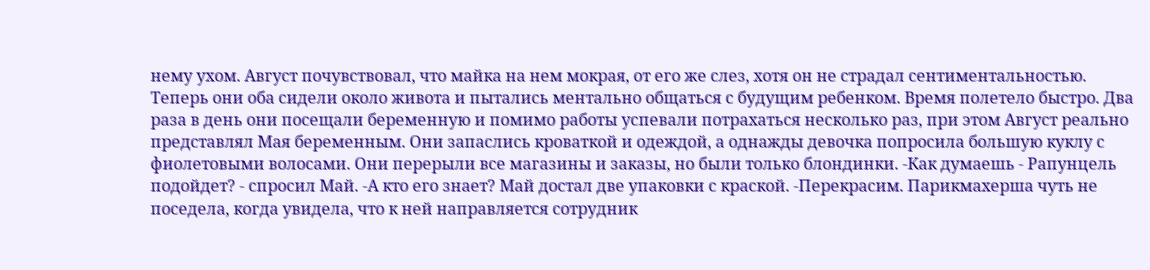нему ухом. Август почувствовал, что майка на нем мокрая, от его же слез, хотя он не страдал сентиментальностью. Теперь они оба сидели около живота и пытались ментально общаться с будущим ребенком. Время полетело быстро. Два раза в день они посещали беременную и помимо работы успевали потрахаться несколько раз, при этом Август реально представлял Мая беременным. Они запаслись кроваткой и одеждой, а однажды девочка попросила большую куклу с фиолетовыми волосами. Они перерыли все магазины и заказы, но были только блондинки. -Как думаешь - Рапунцель подойдет? - спросил Май. -А кто его знает? Май достал две упаковки с краской. -Перекрасим. Парикмахерша чуть не поседела, когда увидела, что к ней направляется сотрудник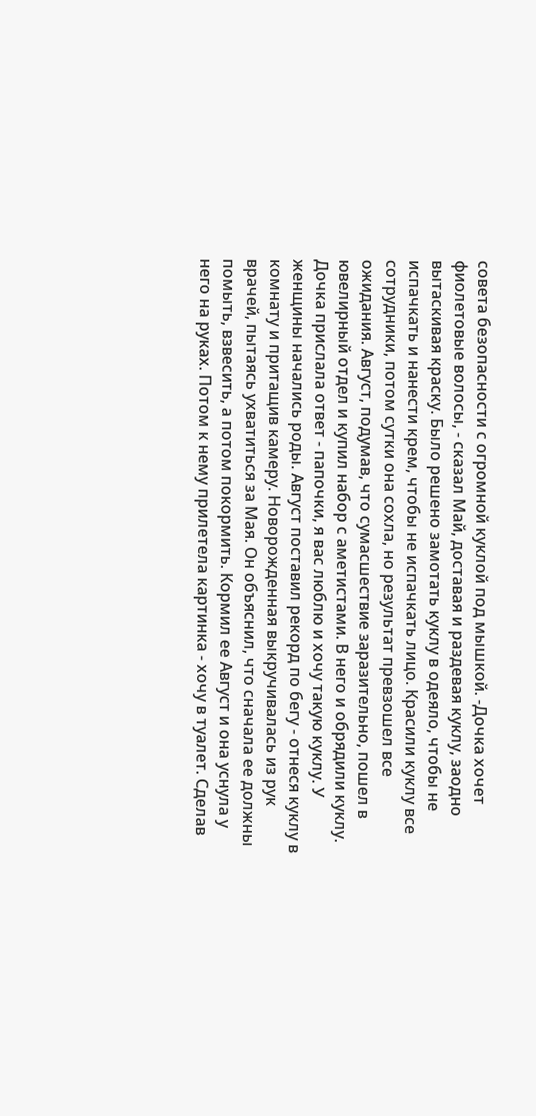совета безопасности с огромной куклой под мышкой. -Дочка хочет фиолетовые волосы, - сказал Май, доставая и раздевая куклу, заодно вытаскивая краску. Было решено замотать куклу в одеяло, чтобы не испачкать и нанести крем, чтобы не испачкать лицо. Красили куклу все сотрудники, потом сутки она сохла, но результат превзошел все ожидания. Август, подумав, что сумасшествие заразительно, пошел в ювелирный отдел и купил набор с аметистами. В него и обрядили куклу. Дочка прислала ответ - папочки, я вас люблю и хочу такую куклу. У женщины начались роды. Август поставил рекорд по бегу - отнеся куклу в комнату и притащив камеру. Новорожденная выкручивалась из рук врачей, пытаясь ухватиться за Мая. Он объяснил, что сначала ее должны помыть, взвесить, а потом покормить. Кормил ее Август и она уснула у него на руках. Потом к нему прилетела картинка - хочу в туалет. Сделав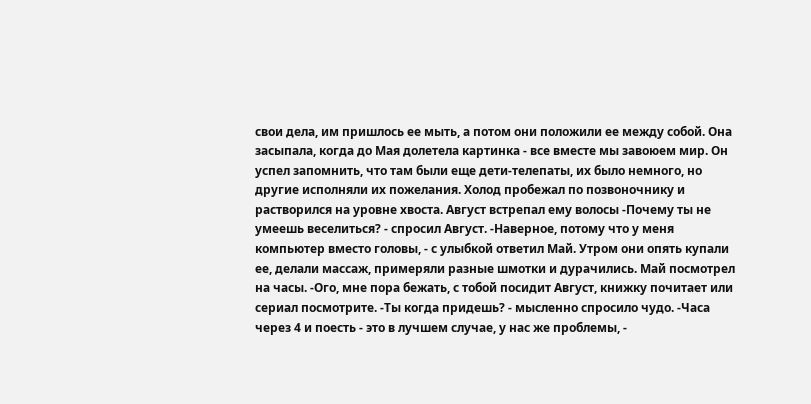свои дела, им пришлось ее мыть, а потом они положили ее между собой. Она засыпала, когда до Мая долетела картинка - все вместе мы завоюем мир. Он успел запомнить, что там были еще дети-телепаты, их было немного, но другие исполняли их пожелания. Холод пробежал по позвоночнику и растворился на уровне хвоста. Август встрепал ему волосы -Почему ты не умеешь веселиться? - спросил Август. -Наверное, потому что у меня компьютер вместо головы, - с улыбкой ответил Май. Утром они опять купали ее, делали массаж, примеряли разные шмотки и дурачились. Май посмотрел на часы. -Ого, мне пора бежать, с тобой посидит Август, книжку почитает или сериал посмотрите. -Ты когда придешь? - мысленно спросило чудо. -Часа через 4 и поесть - это в лучшем случае, у нас же проблемы, -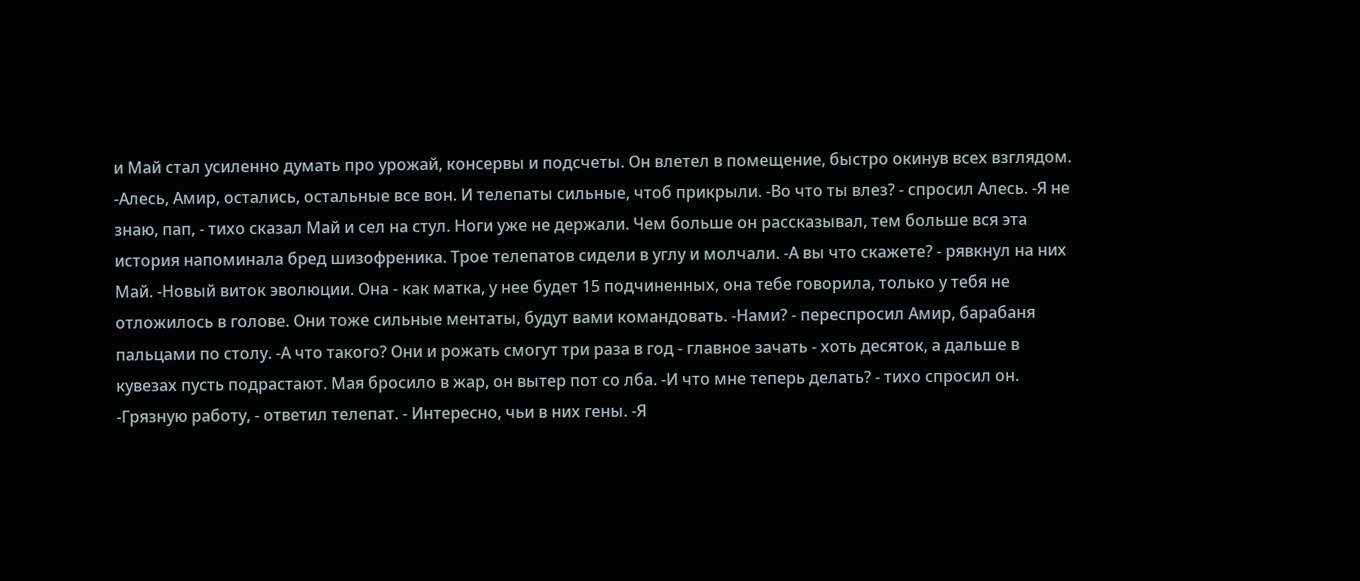и Май стал усиленно думать про урожай, консервы и подсчеты. Он влетел в помещение, быстро окинув всех взглядом. -Алесь, Амир, остались, остальные все вон. И телепаты сильные, чтоб прикрыли. -Во что ты влез? - спросил Алесь. -Я не знаю, пап, - тихо сказал Май и сел на стул. Ноги уже не держали. Чем больше он рассказывал, тем больше вся эта история напоминала бред шизофреника. Трое телепатов сидели в углу и молчали. -А вы что скажете? - рявкнул на них Май. -Новый виток эволюции. Она - как матка, у нее будет 15 подчиненных, она тебе говорила, только у тебя не отложилось в голове. Они тоже сильные ментаты, будут вами командовать. -Нами? - переспросил Амир, барабаня пальцами по столу. -А что такого? Они и рожать смогут три раза в год - главное зачать - хоть десяток, а дальше в кувезах пусть подрастают. Мая бросило в жар, он вытер пот со лба. -И что мне теперь делать? - тихо спросил он. -Грязную работу, - ответил телепат. - Интересно, чьи в них гены. -Я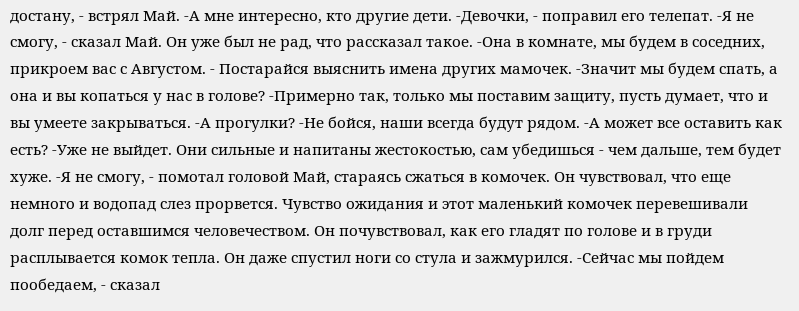достану, - встрял Май. -А мне интересно, кто другие дети. -Девочки, - поправил его телепат. -Я не смогу, - сказал Май. Он уже был не рад, что рассказал такое. -Она в комнате, мы будем в соседних, прикроем вас с Августом. - Постарайся выяснить имена других мамочек. -Значит мы будем спать, а она и вы копаться у нас в голове? -Примерно так, только мы поставим защиту, пусть думает, что и вы умеете закрываться. -А прогулки? -Не бойся, наши всегда будут рядом. -А может все оставить как есть? -Уже не выйдет. Они сильные и напитаны жестокостью, сам убедишься - чем дальше, тем будет хуже. -Я не смогу, - помотал головой Май, стараясь сжаться в комочек. Он чувствовал, что еще немного и водопад слез прорвется. Чувство ожидания и этот маленький комочек перевешивали долг перед оставшимся человечеством. Он почувствовал, как его гладят по голове и в груди расплывается комок тепла. Он даже спустил ноги со стула и зажмурился. -Сейчас мы пойдем пообедаем, - сказал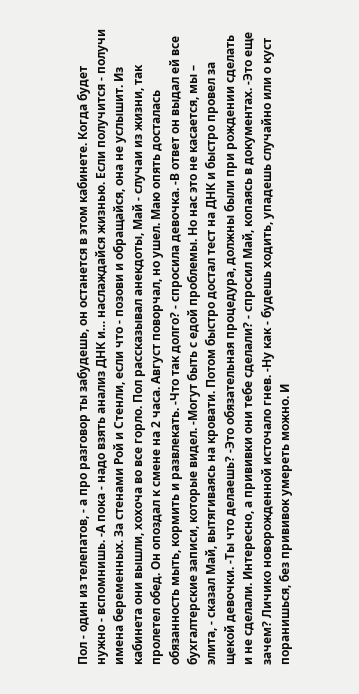Пол - один из телепатов, - а про разговор ты забудешь, он останется в этом кабинете. Когда будет нужно - вспомнишь. -А пока - надо взять анализ ДНК и… наслаждайся жизнью. Если получится - получи имена беременных. За стенами Рой и Стенли, если что - позови и обращайся, она не услышит. Из кабинета они вышли, хохоча во все горло. Пол рассказывал анекдоты, Май - случаи из жизни, так пролетел обед. Он опоздал к смене на 2 часа. Август поворчал, но ушел. Маю опять досталась обязанность мыть, кормить и развлекать. -Что так долго? - спросила девочка. -В ответ он выдал ей все бухгалтерские записи, которые видел. -Могут быть с едой проблемы. Но нас это не касается, мы – элита, - сказал Май, вытягиваясь на кровати. Потом быстро достал тест на ДНК и быстро провел за щекой девочки. -Ты что делаешь? -Это обязательная процедура, должны были при рождении сделать и не сделали. Интересно, а прививки они тебе сделали? - спросил Май, копаясь в документах. -Это еще зачем? Личико новорожденной источало гнев. -Ну как - будешь ходить, упадешь случайно или о куст поранишься, без прививок умереть можно. И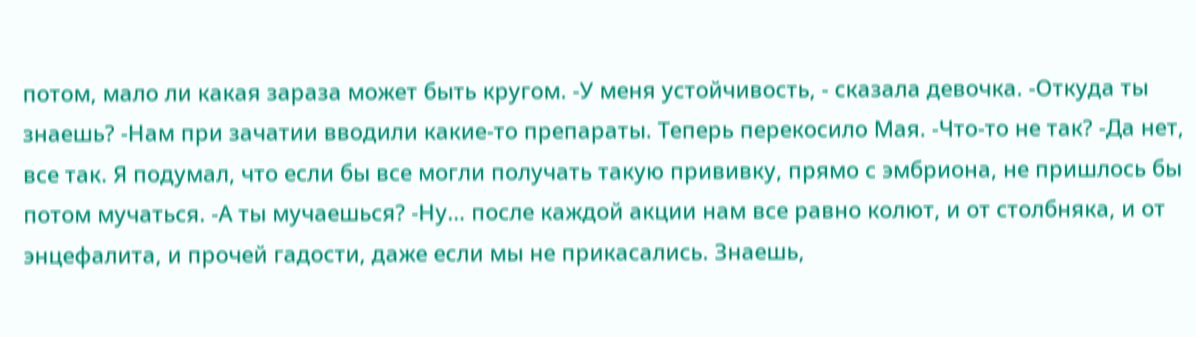потом, мало ли какая зараза может быть кругом. -У меня устойчивость, - сказала девочка. -Откуда ты знаешь? -Нам при зачатии вводили какие-то препараты. Теперь перекосило Мая. -Что-то не так? -Да нет, все так. Я подумал, что если бы все могли получать такую прививку, прямо с эмбриона, не пришлось бы потом мучаться. -А ты мучаешься? -Ну… после каждой акции нам все равно колют, и от столбняка, и от энцефалита, и прочей гадости, даже если мы не прикасались. Знаешь,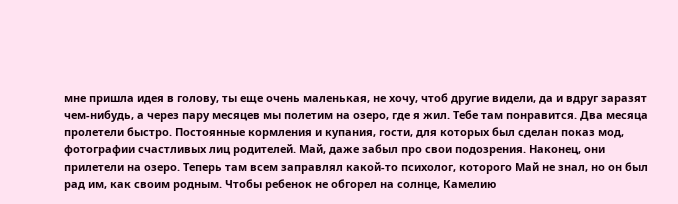мне пришла идея в голову, ты еще очень маленькая, не хочу, чтоб другие видели, да и вдруг заразят чем-нибудь, а через пару месяцев мы полетим на озеро, где я жил. Тебе там понравится. Два месяца пролетели быстро. Постоянные кормления и купания, гости, для которых был сделан показ мод, фотографии счастливых лиц родителей. Май, даже забыл про свои подозрения. Наконец, они прилетели на озеро. Теперь там всем заправлял какой-то психолог, которого Май не знал, но он был рад им, как своим родным. Чтобы ребенок не обгорел на солнце, Камелию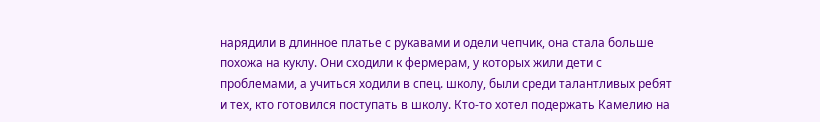нарядили в длинное платье с рукавами и одели чепчик, она стала больше похожа на куклу. Они сходили к фермерам, у которых жили дети с проблемами, а учиться ходили в спец. школу, были среди талантливых ребят и тех, кто готовился поступать в школу. Кто-то хотел подержать Камелию на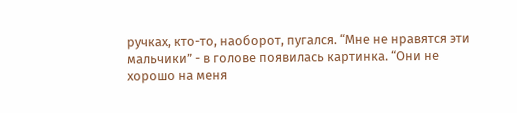ручках, кто-то, наоборот, пугался. “Мне не нравятся эти мальчики” - в голове появилась картинка. “Они не хорошо на меня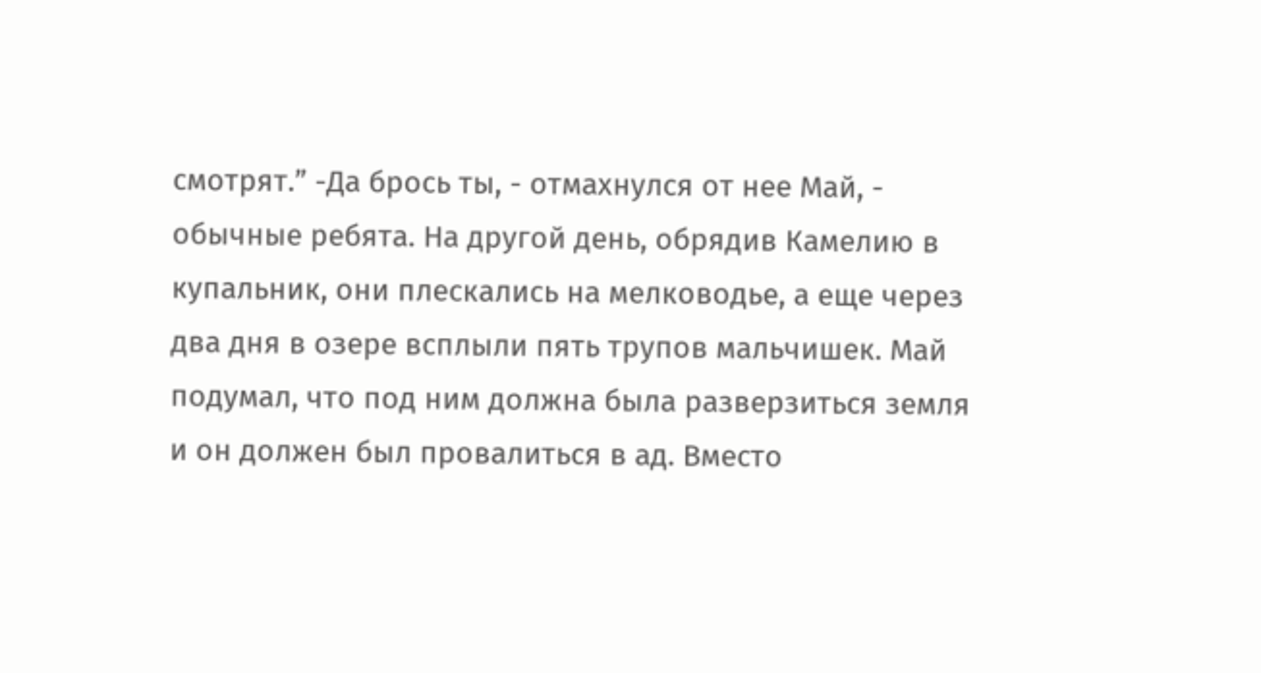смотрят.” -Да брось ты, - отмахнулся от нее Май, - обычные ребята. На другой день, обрядив Камелию в купальник, они плескались на мелководье, а еще через два дня в озере всплыли пять трупов мальчишек. Май подумал, что под ним должна была разверзиться земля и он должен был провалиться в ад. Вместо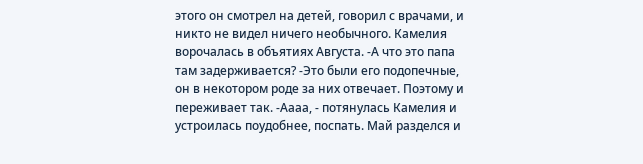этого он смотрел на детей, говорил с врачами, и никто не видел ничего необычного. Камелия ворочалась в объятиях Августа. -А что это папа там задерживается? -Это были его подопечные, он в некотором роде за них отвечает. Поэтому и переживает так. -Аааа, - потянулась Камелия и устроилась поудобнее, поспать. Май разделся и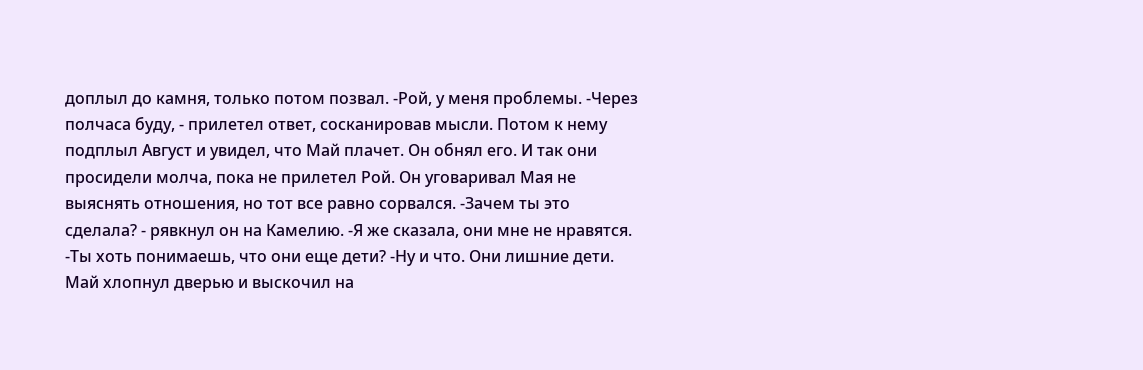доплыл до камня, только потом позвал. -Рой, у меня проблемы. -Через полчаса буду, - прилетел ответ, сосканировав мысли. Потом к нему подплыл Август и увидел, что Май плачет. Он обнял его. И так они просидели молча, пока не прилетел Рой. Он уговаривал Мая не выяснять отношения, но тот все равно сорвался. -Зачем ты это сделала? - рявкнул он на Камелию. -Я же сказала, они мне не нравятся. -Ты хоть понимаешь, что они еще дети? -Ну и что. Они лишние дети. Май хлопнул дверью и выскочил на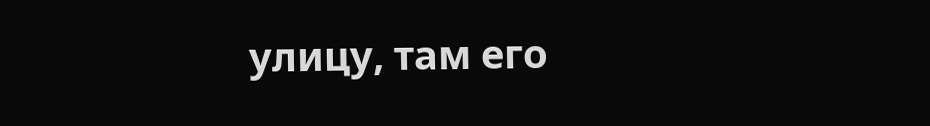улицу, там его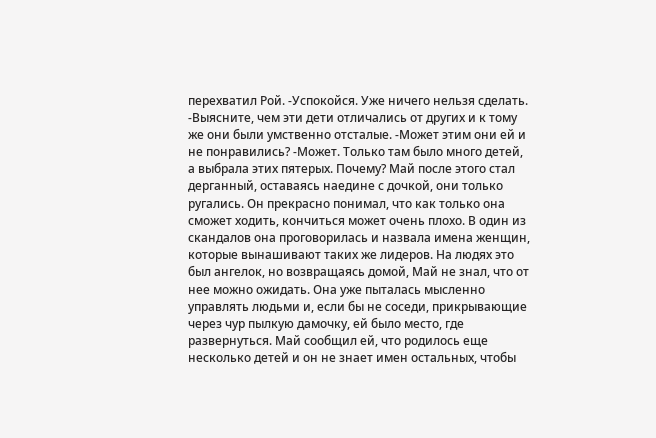перехватил Рой. -Успокойся. Уже ничего нельзя сделать. -Выясните, чем эти дети отличались от других и к тому же они были умственно отсталые. -Может этим они ей и не понравились? -Может. Только там было много детей, а выбрала этих пятерых. Почему? Май после этого стал дерганный, оставаясь наедине с дочкой, они только ругались. Он прекрасно понимал, что как только она сможет ходить, кончиться может очень плохо. В один из скандалов она проговорилась и назвала имена женщин, которые вынашивают таких же лидеров. На людях это был ангелок, но возвращаясь домой, Май не знал, что от нее можно ожидать. Она уже пыталась мысленно управлять людьми и, если бы не соседи, прикрывающие через чур пылкую дамочку, ей было место, где развернуться. Май сообщил ей, что родилось еще несколько детей и он не знает имен остальных, чтобы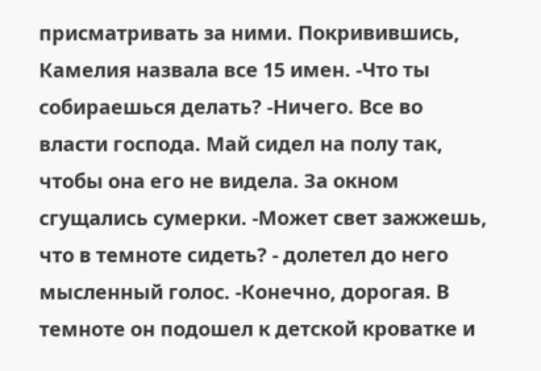присматривать за ними. Покривившись, Камелия назвала все 15 имен. -Что ты собираешься делать? -Ничего. Все во власти господа. Май сидел на полу так, чтобы она его не видела. За окном сгущались сумерки. -Может свет зажжешь, что в темноте сидеть? - долетел до него мысленный голос. -Конечно, дорогая. В темноте он подошел к детской кроватке и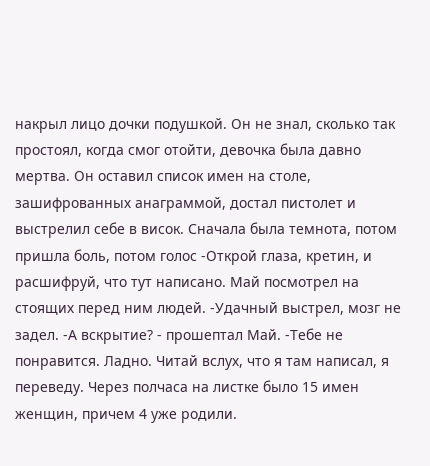накрыл лицо дочки подушкой. Он не знал, сколько так простоял, когда смог отойти, девочка была давно мертва. Он оставил список имен на столе, зашифрованных анаграммой, достал пистолет и выстрелил себе в висок. Сначала была темнота, потом пришла боль, потом голос -Открой глаза, кретин, и расшифруй, что тут написано. Май посмотрел на стоящих перед ним людей. -Удачный выстрел, мозг не задел. -А вскрытие? - прошептал Май. -Тебе не понравится. Ладно. Читай вслух, что я там написал, я переведу. Через полчаса на листке было 15 имен женщин, причем 4 уже родили.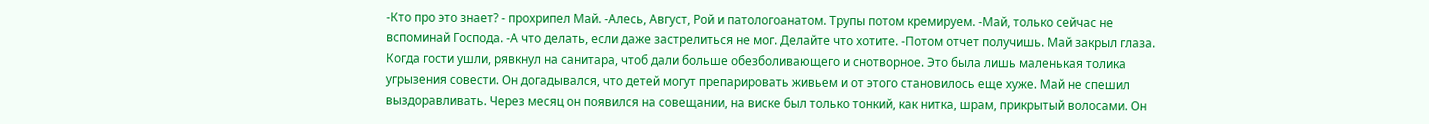-Кто про это знает? - прохрипел Май. -Алесь, Август, Рой и патологоанатом. Трупы потом кремируем. -Май, только сейчас не вспоминай Господа. -А что делать, если даже застрелиться не мог. Делайте что хотите. -Потом отчет получишь. Май закрыл глаза. Когда гости ушли, рявкнул на санитара, чтоб дали больше обезболивающего и снотворное. Это была лишь маленькая толика угрызения совести. Он догадывался, что детей могут препарировать живьем и от этого становилось еще хуже. Май не спешил выздоравливать. Через месяц он появился на совещании, на виске был только тонкий, как нитка, шрам, прикрытый волосами. Он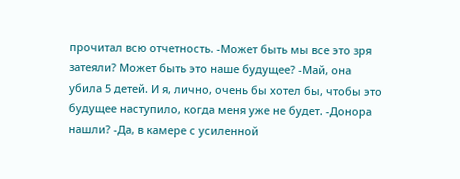прочитал всю отчетность. -Может быть мы все это зря затеяли? Может быть это наше будущее? -Май, она убила 5 детей. И я, лично, очень бы хотел бы, чтобы это будущее наступило, когда меня уже не будет. -Донора нашли? -Да, в камере с усиленной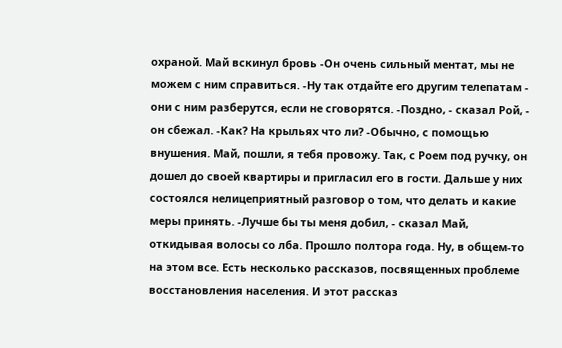охраной. Май вскинул бровь -Он очень сильный ментат, мы не можем с ним справиться. -Ну так отдайте его другим телепатам - они с ним разберутся, если не сговорятся. -Поздно, - сказал Рой, - он сбежал. -Как? На крыльях что ли? -Обычно, с помощью внушения. Май, пошли, я тебя провожу. Так, с Роем под ручку, он дошел до своей квартиры и пригласил его в гости. Дальше у них состоялся нелицеприятный разговор о том, что делать и какие меры принять. -Лучше бы ты меня добил, - сказал Май, откидывая волосы со лба. Прошло полтора года. Ну, в общем-то на этом все. Есть несколько рассказов, посвященных проблеме восстановления населения. И этот рассказ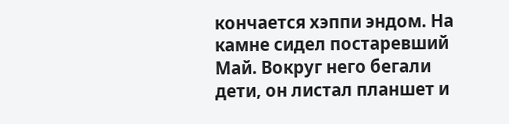кончается хэппи эндом. На камне сидел постаревший Май. Вокруг него бегали дети, он листал планшет и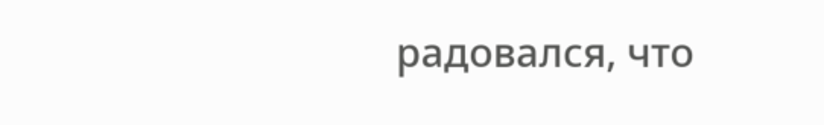радовался, что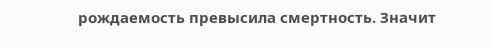рождаемость превысила смертность. Значит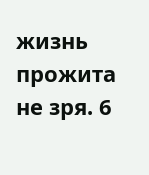жизнь прожита не зря. 6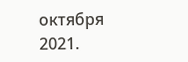октября 2021.